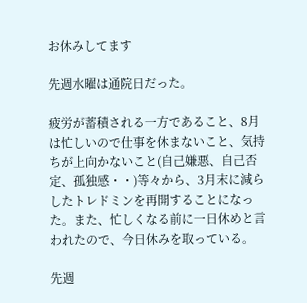お休みしてます

先週水曜は通院日だった。

疲労が蓄積される一方であること、8月は忙しいので仕事を休まないこと、気持ちが上向かないこと(自己嫌悪、自己否定、孤独感・・)等々から、3月末に減らしたトレドミンを再開することになった。また、忙しくなる前に一日休めと言われたので、今日休みを取っている。

先週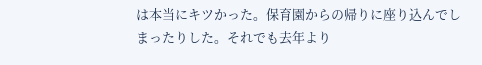は本当にキツかった。保育園からの帰りに座り込んでしまったりした。それでも去年より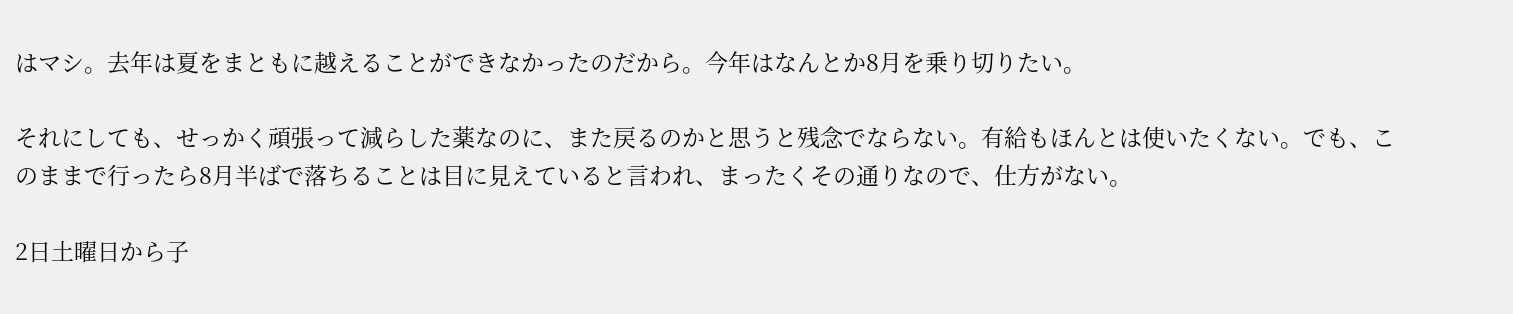はマシ。去年は夏をまともに越えることができなかったのだから。今年はなんとか8月を乗り切りたい。

それにしても、せっかく頑張って減らした薬なのに、また戻るのかと思うと残念でならない。有給もほんとは使いたくない。でも、このままで行ったら8月半ばで落ちることは目に見えていると言われ、まったくその通りなので、仕方がない。

2日土曜日から子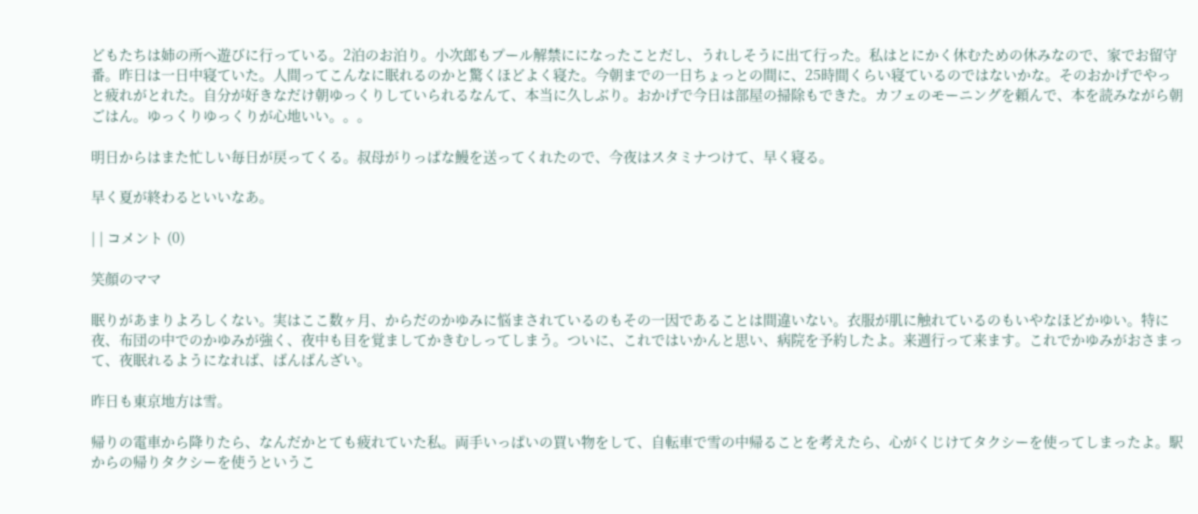どもたちは姉の所へ遊びに行っている。2泊のお泊り。小次郎もプール解禁にになったことだし、うれしそうに出て行った。私はとにかく休むための休みなので、家でお留守番。昨日は一日中寝ていた。人間ってこんなに眠れるのかと驚くほどよく寝た。今朝までの一日ちょっとの間に、25時間くらい寝ているのではないかな。そのおかげでやっと疲れがとれた。自分が好きなだけ朝ゆっくりしていられるなんて、本当に久しぶり。おかげで今日は部屋の掃除もできた。カフェのモーニングを頼んで、本を読みながら朝ごはん。ゆっくりゆっくりが心地いい。。。

明日からはまた忙しい毎日が戻ってくる。叔母がりっぱな鰻を送ってくれたので、今夜はスタミナつけて、早く寝る。

早く夏が終わるといいなあ。

| | コメント (0)

笑顔のママ

眠りがあまりよろしくない。実はここ数ヶ月、からだのかゆみに悩まされているのもその一因であることは間違いない。衣服が肌に触れているのもいやなほどかゆい。特に夜、布団の中でのかゆみが強く、夜中も目を覚ましてかきむしってしまう。ついに、これではいかんと思い、病院を予約したよ。来週行って来ます。これでかゆみがおさまって、夜眠れるようになれば、ばんばんざい。

昨日も東京地方は雪。

帰りの電車から降りたら、なんだかとても疲れていた私。両手いっぱいの買い物をして、自転車で雪の中帰ることを考えたら、心がくじけてタクシーを使ってしまったよ。駅からの帰りタクシーを使うというこ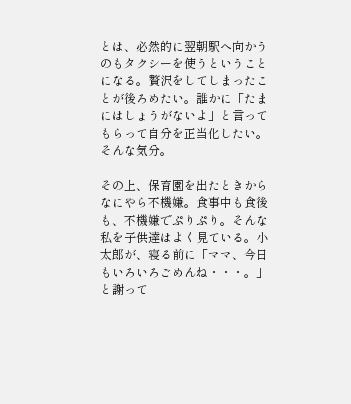とは、必然的に翌朝駅へ向かうのもタクシーを使うということになる。贅沢をしてしまったことが後ろめたい。誰かに「たまにはしょうがないよ」と言ってもらって自分を正当化したい。そんな気分。

その上、保育園を出たときからなにやら不機嫌。食事中も食後も、不機嫌でぷりぷり。そんな私を子供達はよく見ている。小太郎が、寝る前に「ママ、今日もいろいろごめんね・・・。」と謝って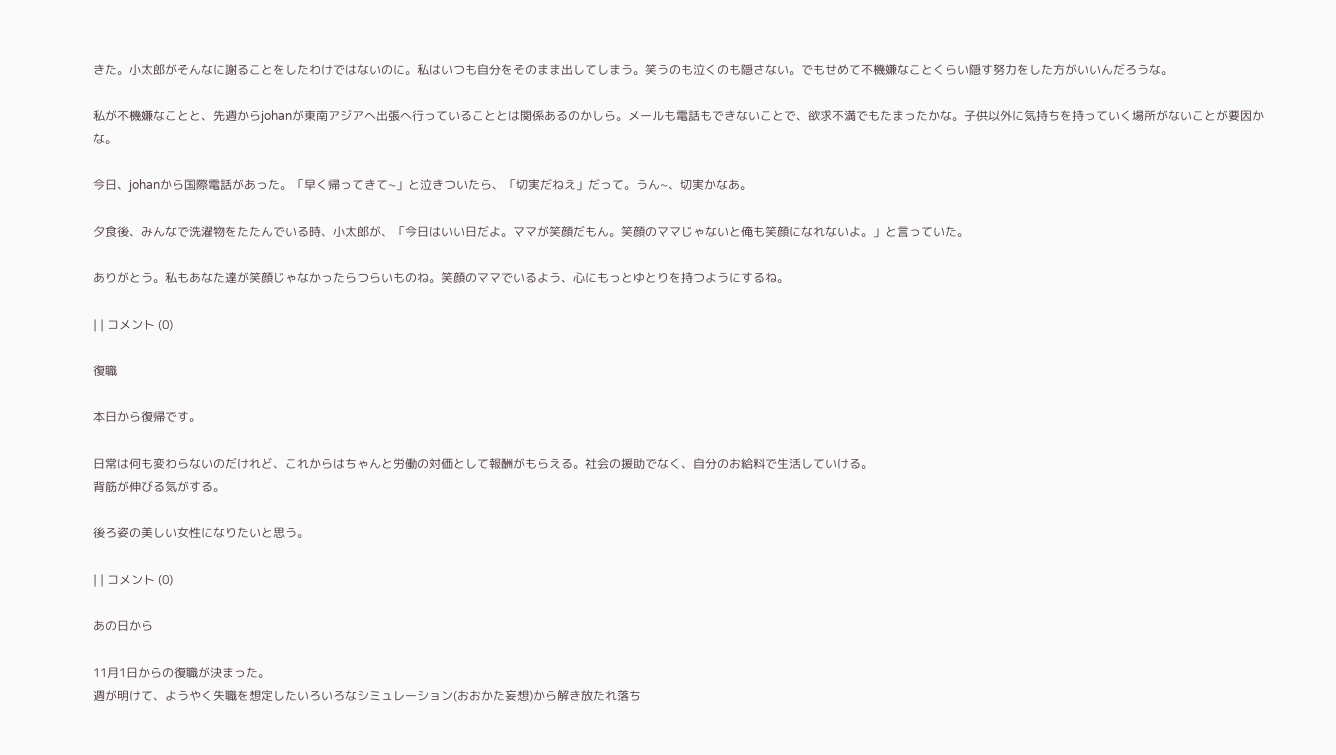きた。小太郎がそんなに謝ることをしたわけではないのに。私はいつも自分をそのまま出してしまう。笑うのも泣くのも隠さない。でもせめて不機嫌なことくらい隠す努力をした方がいいんだろうな。

私が不機嫌なことと、先週からjohanが東南アジアへ出張へ行っていることとは関係あるのかしら。メールも電話もできないことで、欲求不満でもたまったかな。子供以外に気持ちを持っていく場所がないことが要因かな。

今日、johanから国際電話があった。「早く帰ってきて~」と泣きついたら、「切実だねえ」だって。うん~、切実かなあ。

夕食後、みんなで洗濯物をたたんでいる時、小太郎が、「今日はいい日だよ。ママが笑顔だもん。笑顔のママじゃないと俺も笑顔になれないよ。」と言っていた。

ありがとう。私もあなた達が笑顔じゃなかったらつらいものね。笑顔のママでいるよう、心にもっとゆとりを持つようにするね。

| | コメント (0)

復職

本日から復帰です。

日常は何も変わらないのだけれど、これからはちゃんと労働の対価として報酬がもらえる。社会の援助でなく、自分のお給料で生活していける。
背筋が伸びる気がする。

後ろ姿の美しい女性になりたいと思う。

| | コメント (0)

あの日から

11月1日からの復職が決まった。
週が明けて、ようやく失職を想定したいろいろなシミュレーション(おおかた妄想)から解き放たれ落ち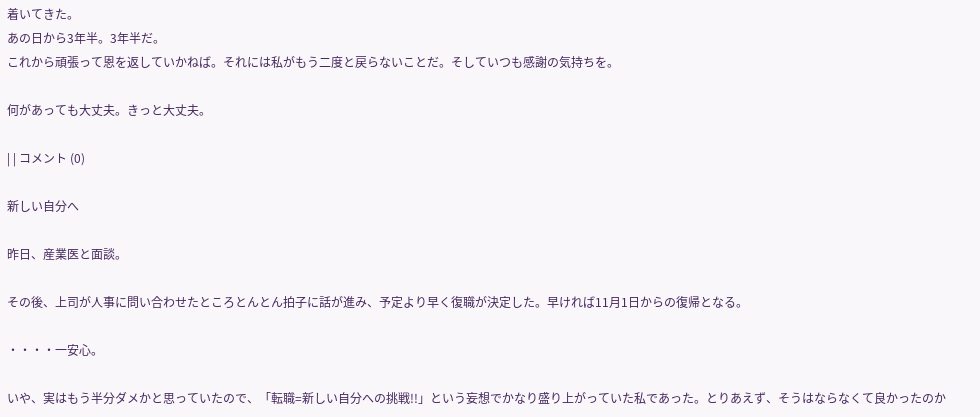着いてきた。
あの日から3年半。3年半だ。
これから頑張って恩を返していかねば。それには私がもう二度と戻らないことだ。そしていつも感謝の気持ちを。

何があっても大丈夫。きっと大丈夫。

| | コメント (0)

新しい自分へ

昨日、産業医と面談。

その後、上司が人事に問い合わせたところとんとん拍子に話が進み、予定より早く復職が決定した。早ければ11月1日からの復帰となる。

・・・・一安心。

いや、実はもう半分ダメかと思っていたので、「転職=新しい自分への挑戦!!」という妄想でかなり盛り上がっていた私であった。とりあえず、そうはならなくて良かったのか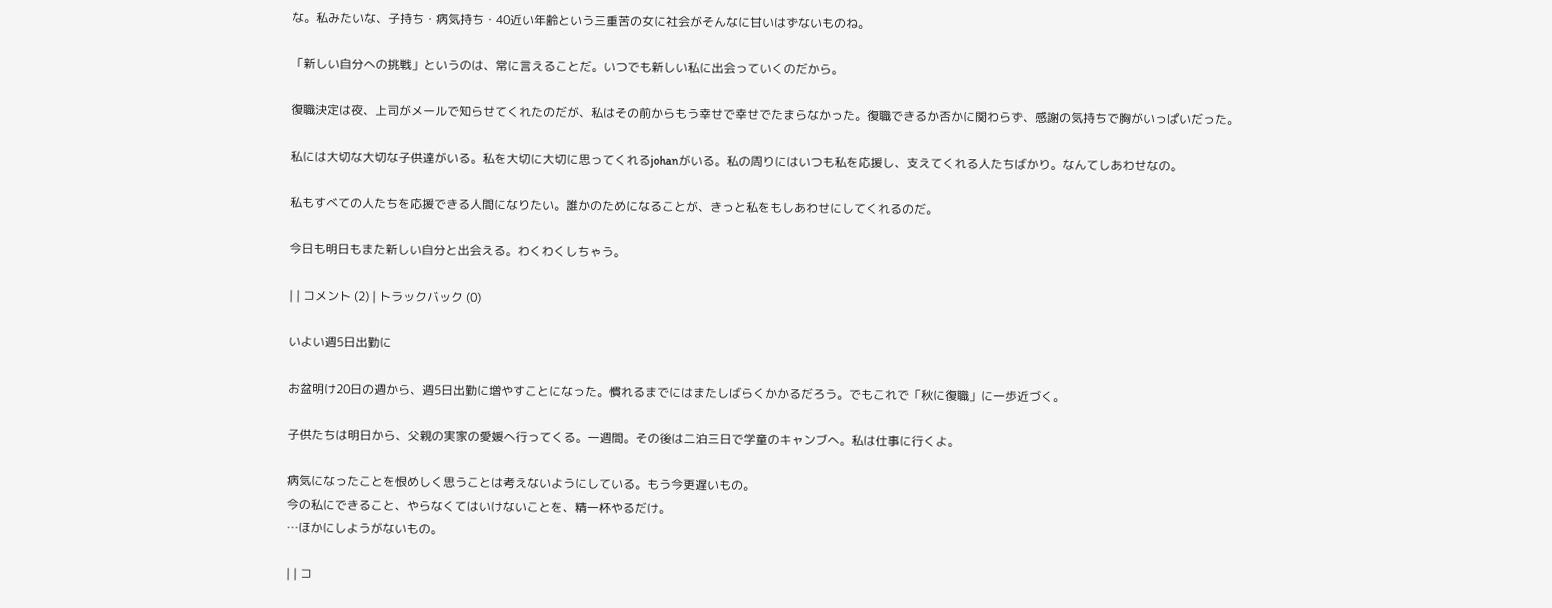な。私みたいな、子持ち・病気持ち・40近い年齢という三重苦の女に社会がそんなに甘いはずないものね。

「新しい自分への挑戦」というのは、常に言えることだ。いつでも新しい私に出会っていくのだから。

復職決定は夜、上司がメールで知らせてくれたのだが、私はその前からもう幸せで幸せでたまらなかった。復職できるか否かに関わらず、感謝の気持ちで胸がいっぱいだった。

私には大切な大切な子供達がいる。私を大切に大切に思ってくれるjohanがいる。私の周りにはいつも私を応援し、支えてくれる人たちばかり。なんてしあわせなの。

私もすべての人たちを応援できる人間になりたい。誰かのためになることが、きっと私をもしあわせにしてくれるのだ。

今日も明日もまた新しい自分と出会える。わくわくしちゃう。

| | コメント (2) | トラックバック (0)

いよい週5日出勤に

お盆明け20日の週から、週5日出勤に増やすことになった。慣れるまでにはまたしばらくかかるだろう。でもこれで「秋に復職」に一歩近づく。

子供たちは明日から、父親の実家の愛媛へ行ってくる。一週間。その後は二泊三日で学童のキャンブへ。私は仕事に行くよ。

病気になったことを恨めしく思うことは考えないようにしている。もう今更遅いもの。
今の私にできること、やらなくてはいけないことを、精一杯やるだけ。
…ほかにしようがないもの。

| | コ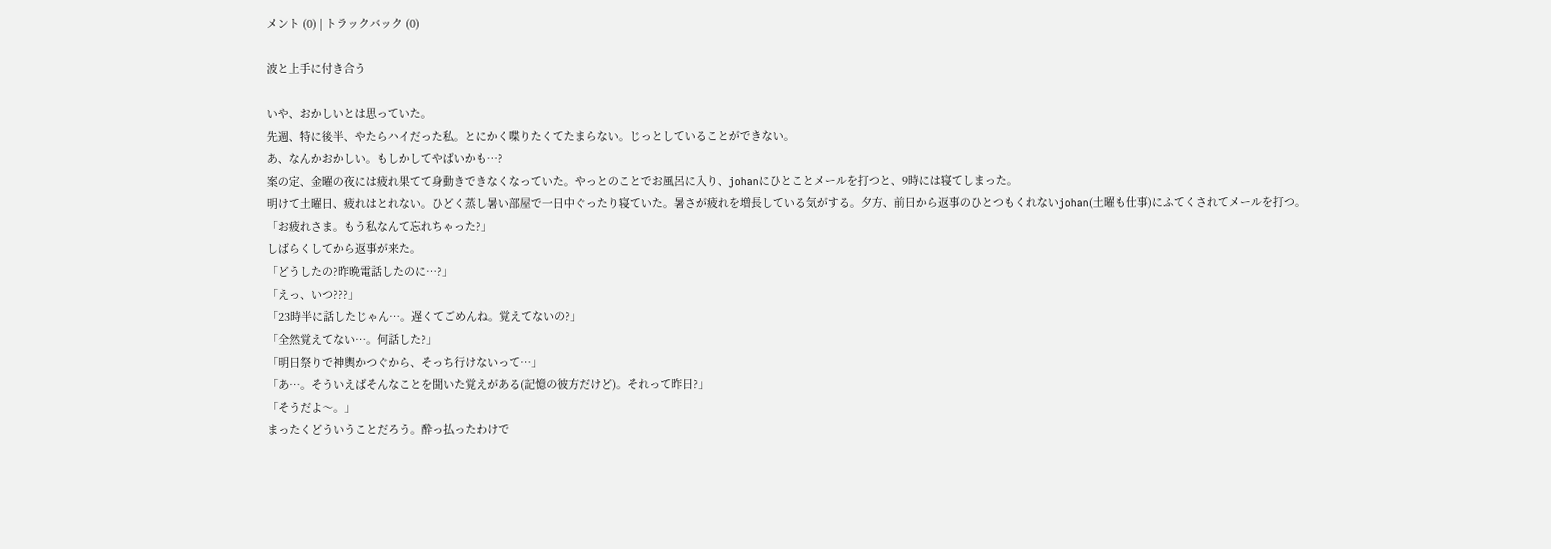メント (0) | トラックバック (0)

波と上手に付き合う

いや、おかしいとは思っていた。
先週、特に後半、やたらハイだった私。とにかく喋りたくてたまらない。じっとしていることができない。
あ、なんかおかしい。もしかしてやばいかも…?
案の定、金曜の夜には疲れ果てて身動きできなくなっていた。やっとのことでお風呂に入り、johanにひとことメールを打つと、9時には寝てしまった。
明けて土曜日、疲れはとれない。ひどく蒸し暑い部屋で一日中ぐったり寝ていた。暑さが疲れを増長している気がする。夕方、前日から返事のひとつもくれないjohan(土曜も仕事)にふてくされてメールを打つ。
「お疲れさま。もう私なんて忘れちゃった?」
しばらくしてから返事が来た。
「どうしたの?昨晩電話したのに…?」
「えっ、いつ???」
「23時半に話したじゃん…。遅くてごめんね。覚えてないの?」
「全然覚えてない…。何話した?」
「明日祭りで神輿かつぐから、そっち行けないって…」
「あ…。そういえばそんなことを聞いた覚えがある(記憶の彼方だけど)。それって昨日?」
「そうだよ〜。」
まったくどういうことだろう。酔っ払ったわけで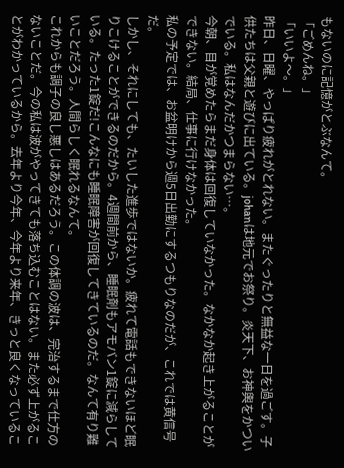もないのに記憶がとぶなんて。
「ごめんね。」
「いいよ〜。」
昨日、日曜、やっぱり疲れがとれない。またぐったりと無益な一日を過ごす。子供たちは父親と遊びに出ている。johanは地元でお祭り。炎天下、お神輿をかついでいる。私はなんだかつまらない…。
今朝、目が覚めたらまだ身体は回復していなかった。なかなか起き上がることができない。結局、仕事に行けなかった。
私の予定では、お盆明けから週5日出勤にするつもりなのだが、これでは黄信号だ。
しかし、それにしても、たいした進歩ではないか。疲れて電話もできないほど眠りこけることができるのだから。4週間前から、睡眠剤もアモバン1錠に減らしている。たった1錠だ!こんなにも睡眠障害が回復してきているのだ。なんて有り難いことだろう。人間らしく眠れるなんて。
これからも調子の良し悪しはあるだろう。この体調の波は、完治するまで仕方のないことだ。今の私は波がやってきても落ち込むことはない。また必ず上がることがわかっているから。去年より今年、今年より来年、きっと良くなっているこ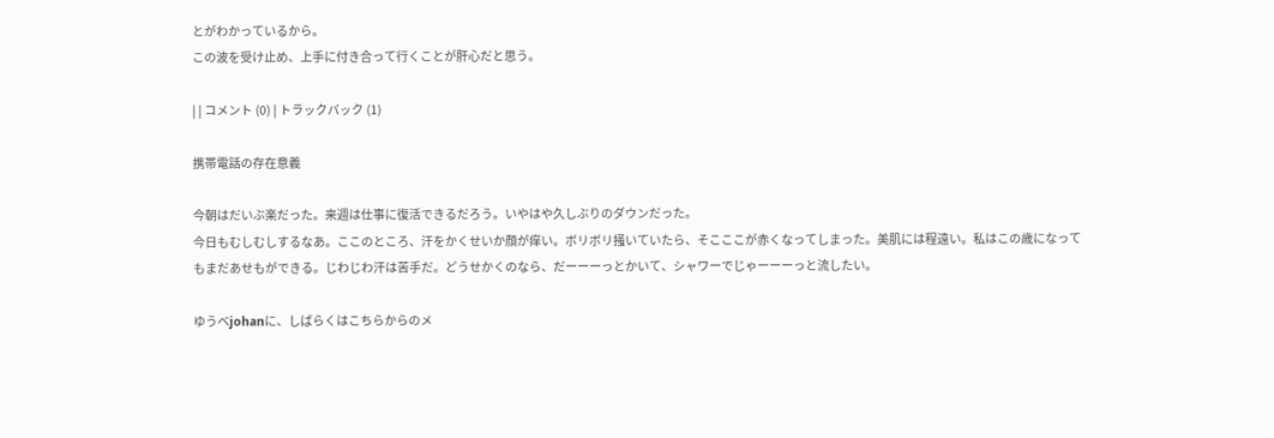とがわかっているから。
この波を受け止め、上手に付き合って行くことが肝心だと思う。

| | コメント (0) | トラックバック (1)

携帯電話の存在意義

今朝はだいぶ楽だった。来週は仕事に復活できるだろう。いやはや久しぶりのダウンだった。
今日もむしむしするなあ。ここのところ、汗をかくせいか顔が痒い。ボリボリ掻いていたら、そこここが赤くなってしまった。美肌には程遠い。私はこの歳になってもまだあせもができる。じわじわ汗は苦手だ。どうせかくのなら、だーーーっとかいて、シャワーでじゃーーーっと流したい。

ゆうべjohanに、しばらくはこちらからのメ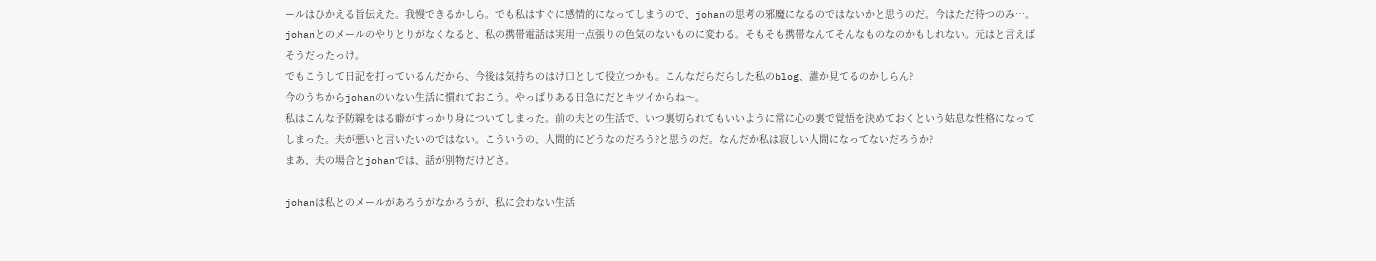ールはひかえる旨伝えた。我慢できるかしら。でも私はすぐに感情的になってしまうので、johanの思考の邪魔になるのではないかと思うのだ。今はただ待つのみ…。
johanとのメールのやりとりがなくなると、私の携帯電話は実用一点張りの色気のないものに変わる。そもそも携帯なんてそんなものなのかもしれない。元はと言えばそうだったっけ。
でもこうして日記を打っているんだから、今後は気持ちのはけ口として役立つかも。こんなだらだらした私のblog、誰か見てるのかしらん?
今のうちからjohanのいない生活に慣れておこう。やっぱりある日急にだとキツイからね〜。
私はこんな予防線をはる癖がすっかり身についてしまった。前の夫との生活で、いつ裏切られてもいいように常に心の裏で覚悟を決めておくという姑息な性格になってしまった。夫が悪いと言いたいのではない。こういうの、人間的にどうなのだろう?と思うのだ。なんだか私は寂しい人間になってないだろうか?
まあ、夫の場合とjohanでは、話が別物だけどさ。

johanは私とのメールがあろうがなかろうが、私に会わない生活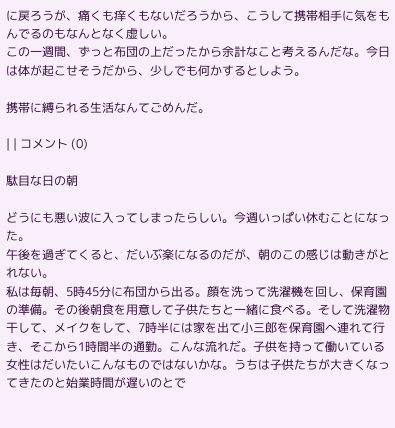に戻ろうが、痛くも痒くもないだろうから、こうして携帯相手に気をもんでるのもなんとなく虚しい。
この一週間、ずっと布団の上だったから余計なこと考えるんだな。今日は体が起こせそうだから、少しでも何かするとしよう。

携帯に縛られる生活なんてごめんだ。

| | コメント (0)

駄目な日の朝

どうにも悪い波に入ってしまったらしい。今週いっぱい休むことになった。
午後を過ぎてくると、だいぶ楽になるのだが、朝のこの感じは動きがとれない。
私は毎朝、5時45分に布団から出る。顔を洗って洗濯機を回し、保育園の準備。その後朝食を用意して子供たちと一緒に食べる。そして洗濯物干して、メイクをして、7時半には家を出て小三郎を保育園へ連れて行き、そこから1時間半の通勤。こんな流れだ。子供を持って働いている女性はだいたいこんなものではないかな。うちは子供たちが大きくなってきたのと始業時間が遅いのとで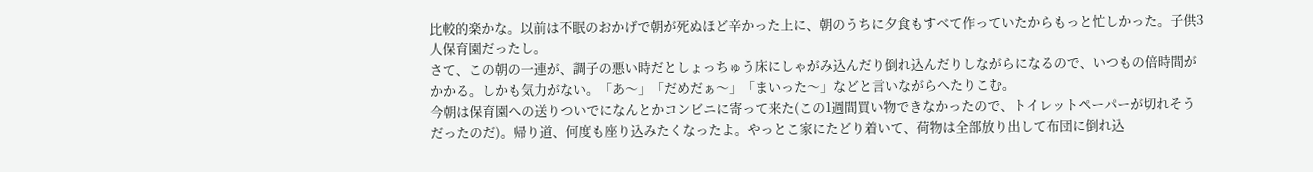比較的楽かな。以前は不眠のおかげで朝が死ぬほど辛かった上に、朝のうちに夕食もすべて作っていたからもっと忙しかった。子供3人保育園だったし。
さて、この朝の一連が、調子の悪い時だとしょっちゅう床にしゃがみ込んだり倒れ込んだりしながらになるので、いつもの倍時間がかかる。しかも気力がない。「あ〜」「だめだぁ〜」「まいった〜」などと言いながらへたりこむ。
今朝は保育園への送りついでになんとかコンビニに寄って来た(この1週間買い物できなかったので、トイレットペーパーが切れそうだったのだ)。帰り道、何度も座り込みたくなったよ。やっとこ家にたどり着いて、荷物は全部放り出して布団に倒れ込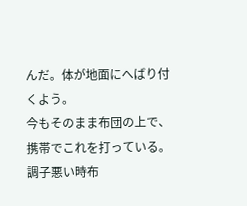んだ。体が地面にへばり付くよう。
今もそのまま布団の上で、携帯でこれを打っている。
調子悪い時布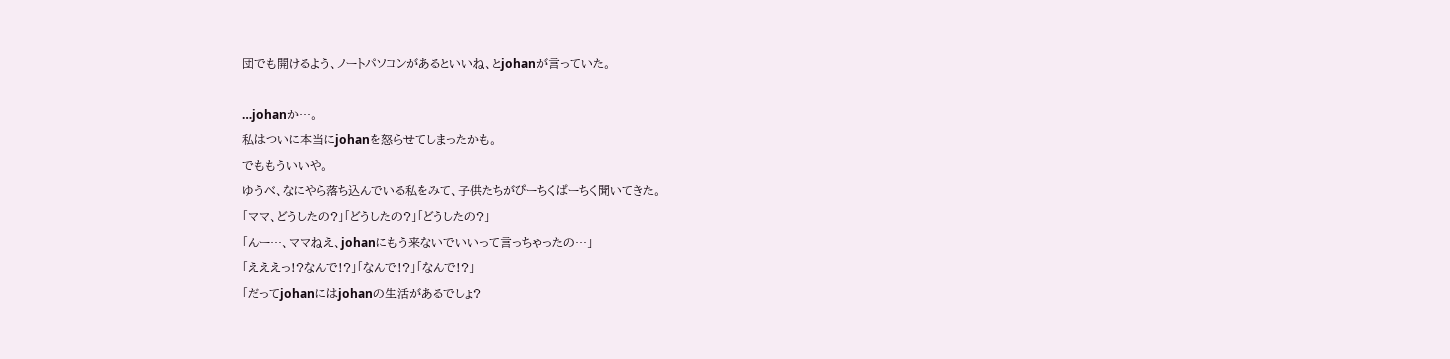団でも開けるよう、ノートパソコンがあるといいね、とjohanが言っていた。

…johanか…。
私はついに本当にjohanを怒らせてしまったかも。
でももういいや。
ゆうべ、なにやら落ち込んでいる私をみて、子供たちがぴーちくぱーちく聞いてきた。
「ママ、どうしたの?」「どうしたの?」「どうしたの?」
「んー…、ママねえ、johanにもう来ないでいいって言っちゃったの…」
「えええっ!?なんで!?」「なんで!?」「なんで!?」
「だってjohanにはjohanの生活があるでしょ?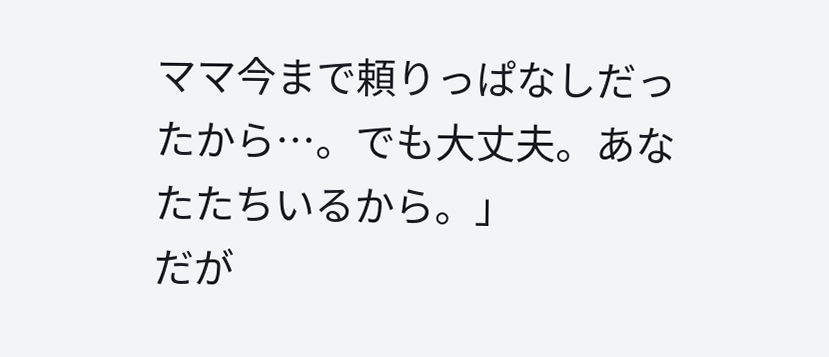ママ今まで頼りっぱなしだったから…。でも大丈夫。あなたたちいるから。」
だが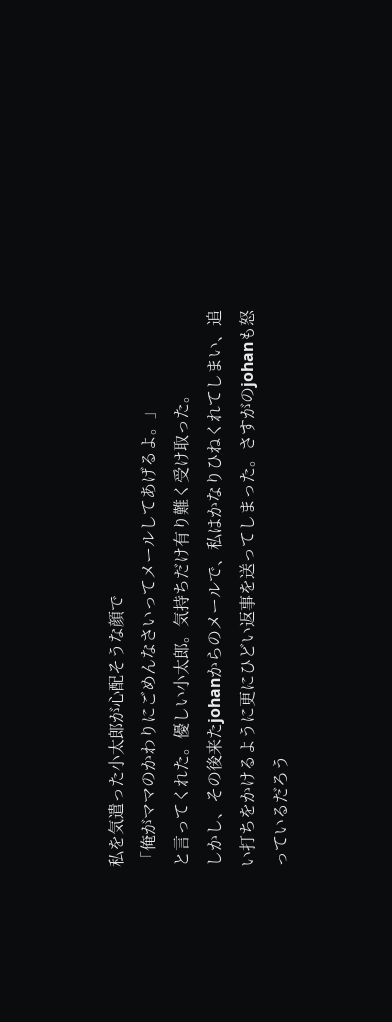私を気遣った小太郎が心配そうな顔で
「俺がママのかわりにごめんなさいってメールしてあげるよ。」
と言ってくれた。優しい小太郎。気持ちだけ有り難く受け取った。
しかし、その後来たjohanからのメールで、私はかなりひねくれてしまい、追い打ちをかけるように更にひどい返事を送ってしまった。さすがのjohanも怒っているだろう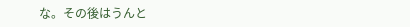な。その後はうんと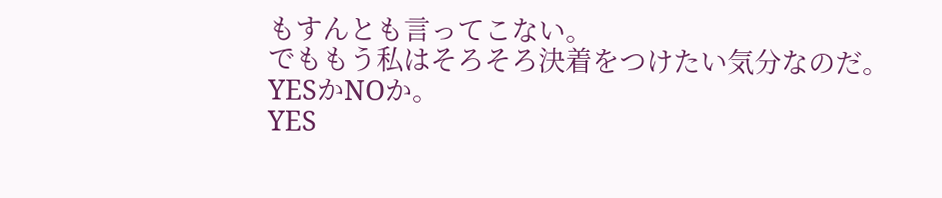もすんとも言ってこない。
でももう私はそろそろ決着をつけたい気分なのだ。
YESかNOか。
YES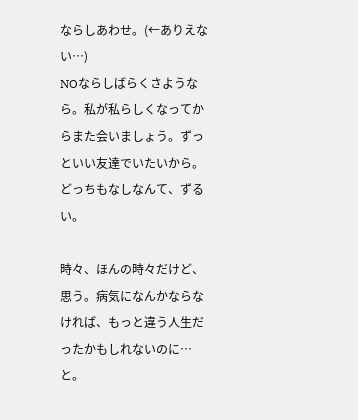ならしあわせ。(←ありえない…)
NOならしばらくさようなら。私が私らしくなってからまた会いましょう。ずっといい友達でいたいから。
どっちもなしなんて、ずるい。

時々、ほんの時々だけど、思う。病気になんかならなければ、もっと違う人生だったかもしれないのに…と。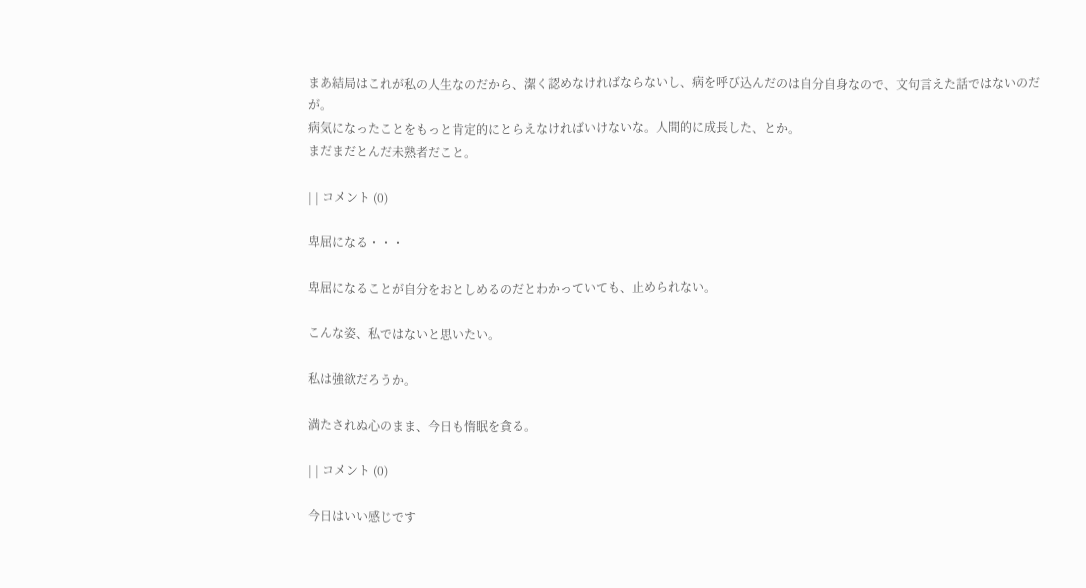まあ結局はこれが私の人生なのだから、潔く認めなければならないし、病を呼び込んだのは自分自身なので、文句言えた話ではないのだが。
病気になったことをもっと肯定的にとらえなければいけないな。人間的に成長した、とか。
まだまだとんだ未熟者だこと。

| | コメント (0)

卑屈になる・・・

卑屈になることが自分をおとしめるのだとわかっていても、止められない。

こんな姿、私ではないと思いたい。

私は強欲だろうか。

満たされぬ心のまま、今日も惰眠を貪る。

| | コメント (0)

今日はいい感じです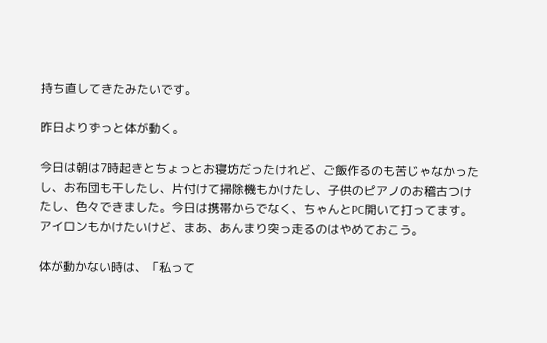持ち直してきたみたいです。

昨日よりずっと体が動く。

今日は朝は7時起きとちょっとお寝坊だったけれど、ご飯作るのも苦じゃなかったし、お布団も干したし、片付けて掃除機もかけたし、子供のピアノのお稽古つけたし、色々できました。今日は携帯からでなく、ちゃんとPC開いて打ってます。アイロンもかけたいけど、まあ、あんまり突っ走るのはやめておこう。

体が動かない時は、「私って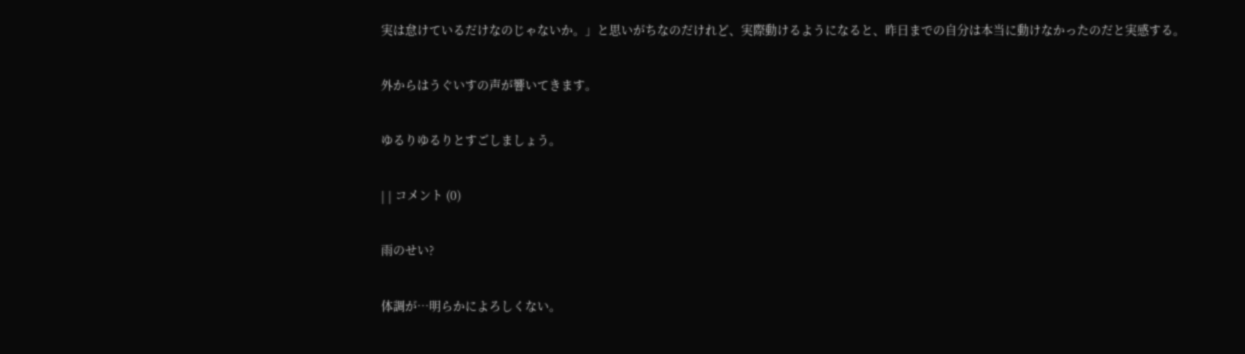実は怠けているだけなのじゃないか。」と思いがちなのだけれど、実際動けるようになると、昨日までの自分は本当に動けなかったのだと実感する。

外からはうぐいすの声が響いてきます。

ゆるりゆるりとすごしましょう。

| | コメント (0)

雨のせい?

体調が…明らかによろしくない。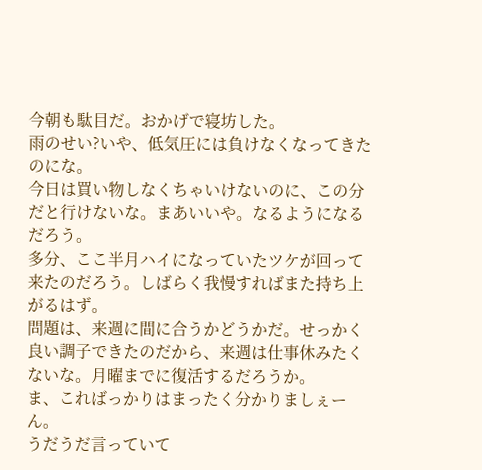今朝も駄目だ。おかげで寝坊した。
雨のせい?いや、低気圧には負けなくなってきたのにな。
今日は買い物しなくちゃいけないのに、この分だと行けないな。まあいいや。なるようになるだろう。
多分、ここ半月ハイになっていたツケが回って来たのだろう。しばらく我慢すればまた持ち上がるはず。
問題は、来週に間に合うかどうかだ。せっかく良い調子できたのだから、来週は仕事休みたくないな。月曜までに復活するだろうか。
ま、こればっかりはまったく分かりましぇーん。
うだうだ言っていて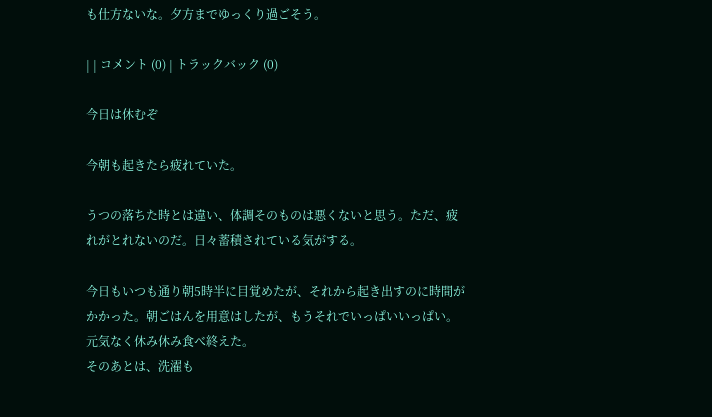も仕方ないな。夕方までゆっくり過ごそう。

| | コメント (0) | トラックバック (0)

今日は休むぞ

今朝も起きたら疲れていた。

うつの落ちた時とは違い、体調そのものは悪くないと思う。ただ、疲れがとれないのだ。日々蓄積されている気がする。

今日もいつも通り朝5時半に目覚めたが、それから起き出すのに時間がかかった。朝ごはんを用意はしたが、もうそれでいっぱいいっぱい。元気なく休み休み食べ終えた。
そのあとは、洗濯も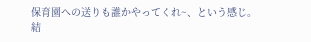保育園への送りも誰かやってくれ~、という感じ。
結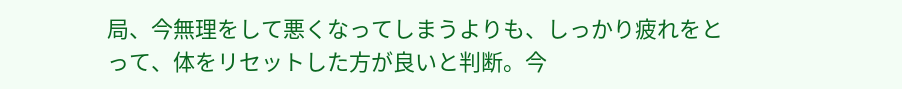局、今無理をして悪くなってしまうよりも、しっかり疲れをとって、体をリセットした方が良いと判断。今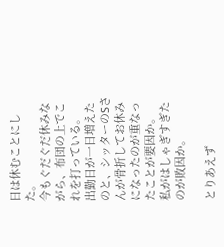日は休むことにした。
今もぐだぐだ休みながら、布団の上でこれを打っている。
出勤日が一日増えたのと、シッターのSさんが骨折してお休みになったのが重なったことが要因か。
私がはしゃぎすぎたのが敗因か。

とりあえず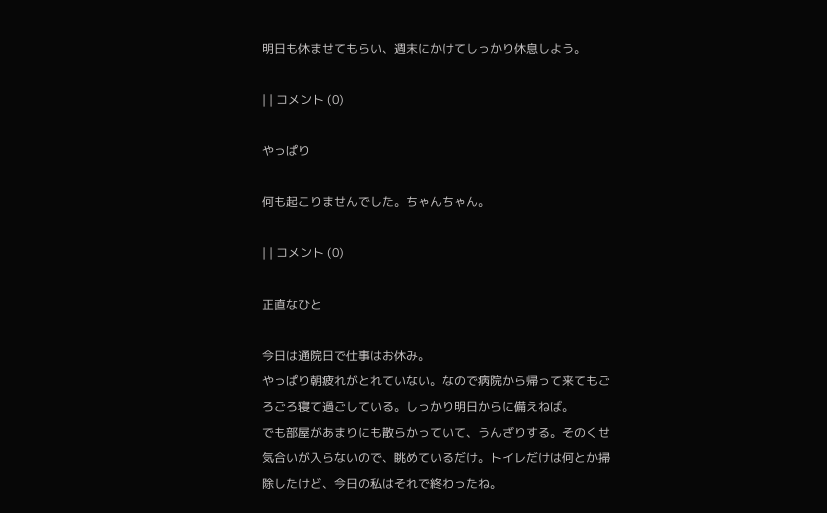明日も休ませてもらい、週末にかけてしっかり休息しよう。

| | コメント (0)

やっぱり

何も起こりませんでした。ちゃんちゃん。

| | コメント (0)

正直なひと

今日は通院日で仕事はお休み。
やっぱり朝疲れがとれていない。なので病院から帰って来てもごろごろ寝て過ごしている。しっかり明日からに備えねば。
でも部屋があまりにも散らかっていて、うんざりする。そのくせ気合いが入らないので、眺めているだけ。トイレだけは何とか掃除したけど、今日の私はそれで終わったね。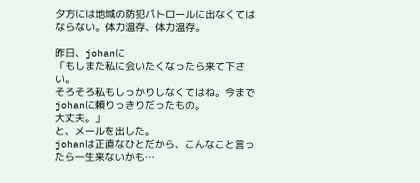夕方には地域の防犯パトロールに出なくてはならない。体力温存、体力温存。

昨日、johanに
「もしまた私に会いたくなったら来て下さい。
そろそろ私もしっかりしなくてはね。今までjohanに頼りっきりだったもの。
大丈夫。」
と、メールを出した。
johanは正直なひとだから、こんなこと言ったら一生来ないかも…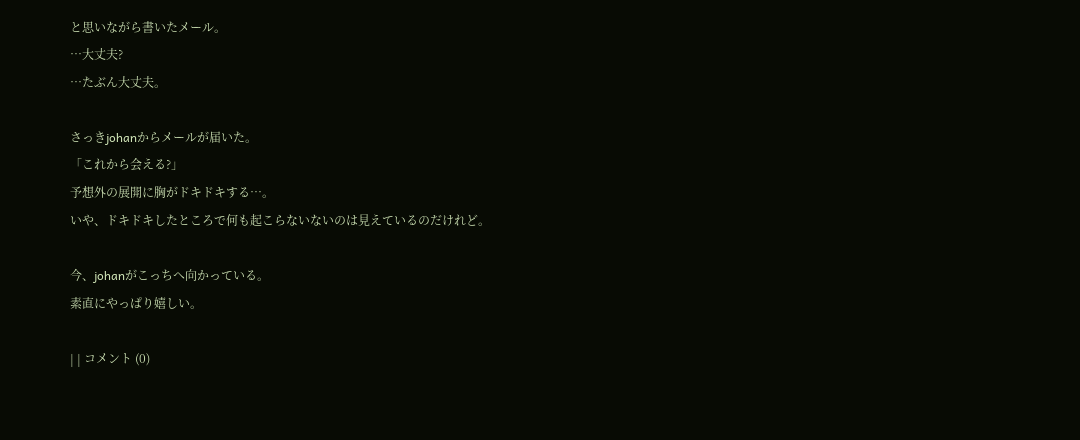と思いながら書いたメール。
…大丈夫?
…たぶん大丈夫。

さっきjohanからメールが届いた。
「これから会える?」
予想外の展開に胸がドキドキする…。
いや、ドキドキしたところで何も起こらないないのは見えているのだけれど。

今、johanがこっちへ向かっている。
素直にやっぱり嬉しい。

| | コメント (0)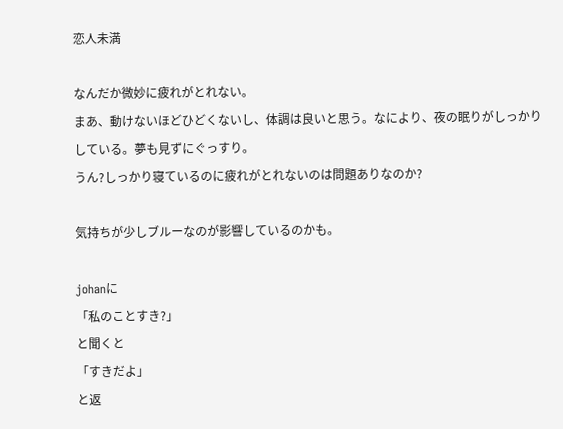恋人未満

なんだか微妙に疲れがとれない。
まあ、動けないほどひどくないし、体調は良いと思う。なにより、夜の眠りがしっかりしている。夢も見ずにぐっすり。
うん?しっかり寝ているのに疲れがとれないのは問題ありなのか?

気持ちが少しブルーなのが影響しているのかも。

johanに
「私のことすき?」
と聞くと
「すきだよ」
と返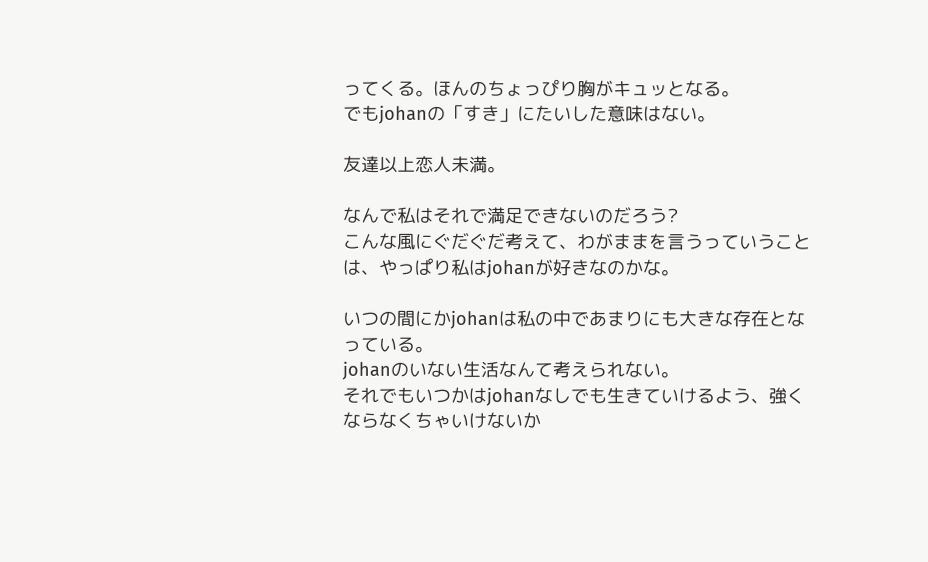ってくる。ほんのちょっぴり胸がキュッとなる。
でもjohanの「すき」にたいした意味はない。

友達以上恋人未満。

なんで私はそれで満足できないのだろう?
こんな風にぐだぐだ考えて、わがままを言うっていうことは、やっぱり私はjohanが好きなのかな。

いつの間にかjohanは私の中であまりにも大きな存在となっている。
johanのいない生活なんて考えられない。
それでもいつかはjohanなしでも生きていけるよう、強くならなくちゃいけないか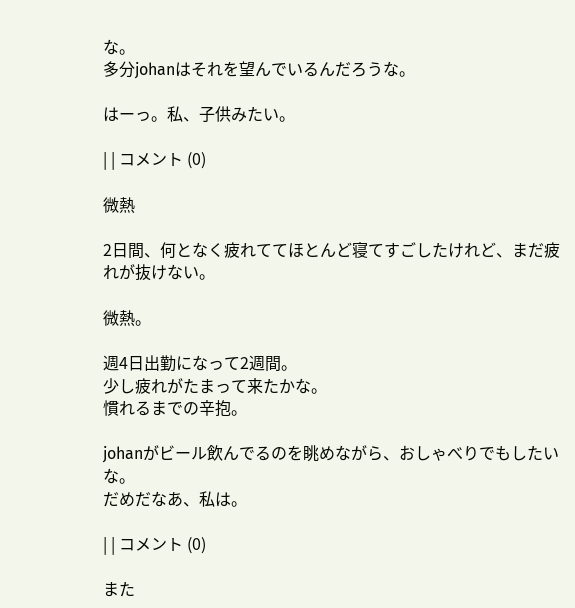な。
多分johanはそれを望んでいるんだろうな。

はーっ。私、子供みたい。

| | コメント (0)

微熱

2日間、何となく疲れててほとんど寝てすごしたけれど、まだ疲れが抜けない。

微熱。

週4日出勤になって2週間。
少し疲れがたまって来たかな。
慣れるまでの辛抱。

johanがビール飲んでるのを眺めながら、おしゃべりでもしたいな。
だめだなあ、私は。

| | コメント (0)

また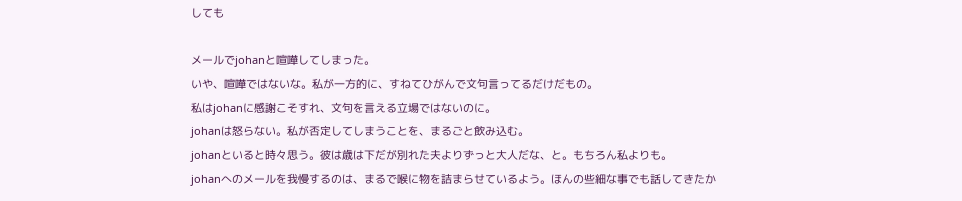しても

メールでjohanと喧嘩してしまった。
いや、喧嘩ではないな。私が一方的に、すねてひがんで文句言ってるだけだもの。
私はjohanに感謝こそすれ、文句を言える立場ではないのに。
johanは怒らない。私が否定してしまうことを、まるごと飲み込む。
johanといると時々思う。彼は歳は下だが別れた夫よりずっと大人だな、と。もちろん私よりも。
johanへのメールを我慢するのは、まるで喉に物を詰まらせているよう。ほんの些細な事でも話してきたか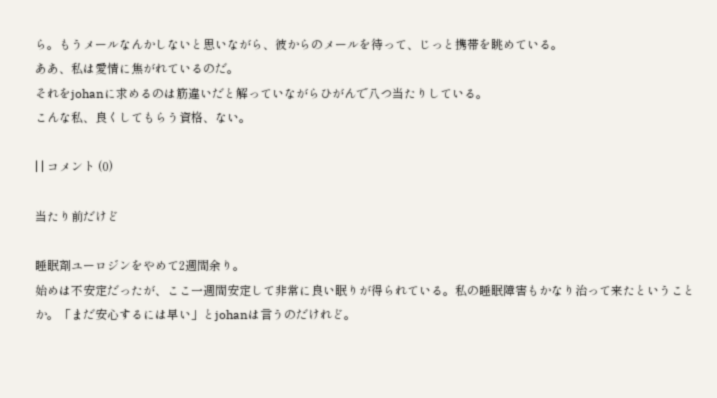ら。もうメールなんかしないと思いながら、彼からのメールを待って、じっと携帯を眺めている。
ああ、私は愛情に焦がれているのだ。
それをjohanに求めるのは筋違いだと解っていながらひがんで八つ当たりしている。
こんな私、良くしてもらう資格、ない。

| | コメント (0)

当たり前だけど

睡眠剤ユーロジンをやめて2週間余り。
始めは不安定だったが、ここ一週間安定して非常に良い眠りが得られている。私の睡眠障害もかなり治って来たということか。「まだ安心するには早い」とjohanは言うのだけれど。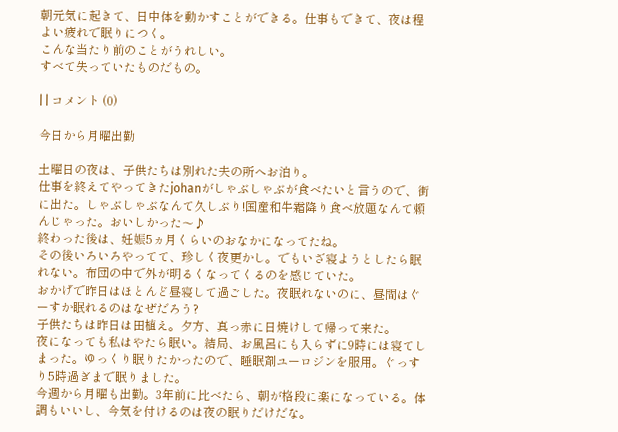朝元気に起きて、日中体を動かすことができる。仕事もできて、夜は程よい疲れで眠りにつく。
こんな当たり前のことがうれしい。
すべて失っていたものだもの。

| | コメント (0)

今日から月曜出勤

土曜日の夜は、子供たちは別れた夫の所へお泊り。
仕事を終えてやってきたjohanがしゃぶしゃぶが食べたいと言うので、街に出た。しゃぶしゃぶなんて久しぶり!国産和牛霜降り食べ放題なんて頼んじゃった。おいしかった〜♪
終わった後は、妊娠5ヵ月くらいのおなかになってたね。
その後いろいろやってて、珍しく夜更かし。でもいざ寝ようとしたら眠れない。布団の中で外が明るくなってくるのを感じていた。
おかげで昨日はほとんど昼寝して過ごした。夜眠れないのに、昼間はぐーすか眠れるのはなぜだろう?
子供たちは昨日は田植え。夕方、真っ赤に日焼けして帰って来た。
夜になっても私はやたら眠い。結局、お風呂にも入らずに9時には寝てしまった。ゆっくり眠りたかったので、睡眠剤ユーロジンを服用。ぐっすり5時過ぎまで眠りました。
今週から月曜も出勤。3年前に比べたら、朝が格段に楽になっている。体調もいいし、今気を付けるのは夜の眠りだけだな。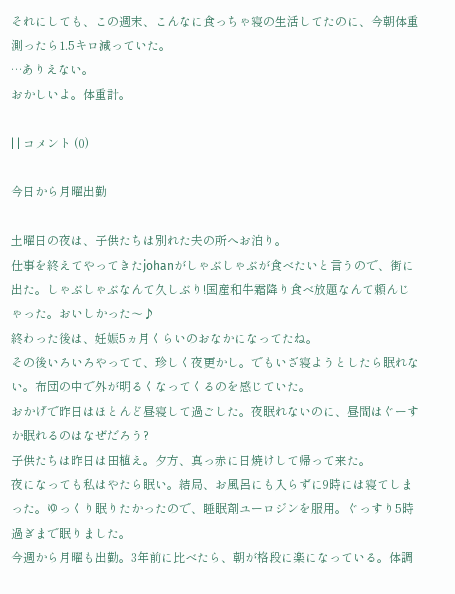それにしても、この週末、こんなに食っちゃ寝の生活してたのに、今朝体重測ったら1.5キロ減っていた。
…ありえない。
おかしいよ。体重計。

| | コメント (0)

今日から月曜出勤

土曜日の夜は、子供たちは別れた夫の所へお泊り。
仕事を終えてやってきたjohanがしゃぶしゃぶが食べたいと言うので、街に出た。しゃぶしゃぶなんて久しぶり!国産和牛霜降り食べ放題なんて頼んじゃった。おいしかった〜♪
終わった後は、妊娠5ヵ月くらいのおなかになってたね。
その後いろいろやってて、珍しく夜更かし。でもいざ寝ようとしたら眠れない。布団の中で外が明るくなってくるのを感じていた。
おかげで昨日はほとんど昼寝して過ごした。夜眠れないのに、昼間はぐーすか眠れるのはなぜだろう?
子供たちは昨日は田植え。夕方、真っ赤に日焼けして帰って来た。
夜になっても私はやたら眠い。結局、お風呂にも入らずに9時には寝てしまった。ゆっくり眠りたかったので、睡眠剤ユーロジンを服用。ぐっすり5時過ぎまで眠りました。
今週から月曜も出勤。3年前に比べたら、朝が格段に楽になっている。体調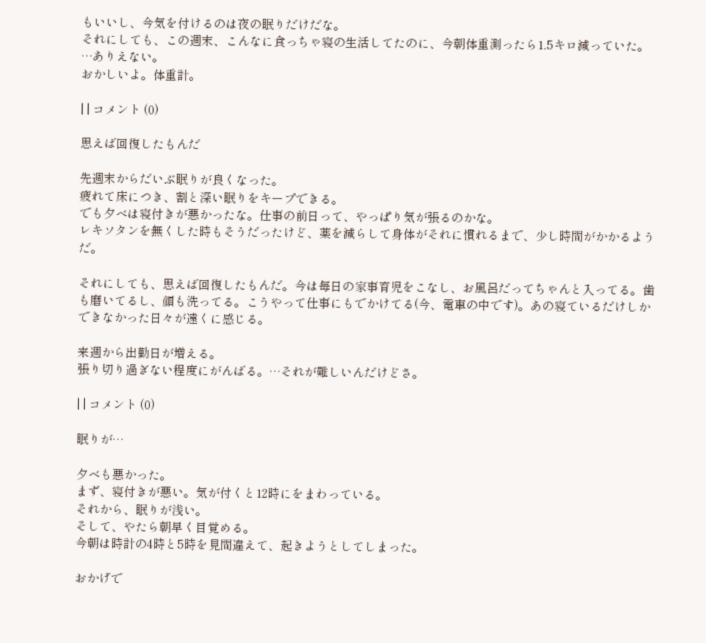もいいし、今気を付けるのは夜の眠りだけだな。
それにしても、この週末、こんなに食っちゃ寝の生活してたのに、今朝体重測ったら1.5キロ減っていた。
…ありえない。
おかしいよ。体重計。

| | コメント (0)

思えば回復したもんだ

先週末からだいぶ眠りが良くなった。
疲れて床につき、割と深い眠りをキープできる。
でも夕べは寝付きが悪かったな。仕事の前日って、やっぱり気が張るのかな。
レキソタンを無くした時もそうだったけど、薬を減らして身体がそれに慣れるまで、少し時間がかかるようだ。

それにしても、思えば回復したもんだ。今は毎日の家事育児をこなし、お風呂だってちゃんと入ってる。歯も磨いてるし、顔も洗ってる。こうやって仕事にもでかけてる(今、電車の中です)。あの寝ているだけしかできなかった日々が遠くに感じる。

来週から出勤日が増える。
張り切り過ぎない程度にがんばる。…それが難しいんだけどさ。

| | コメント (0)

眠りが…

夕べも悪かった。
まず、寝付きが悪い。気が付くと12時にをまわっている。
それから、眠りが浅い。
そして、やたら朝早く目覚める。
今朝は時計の4時と5時を見間違えて、起きようとしてしまった。

おかげで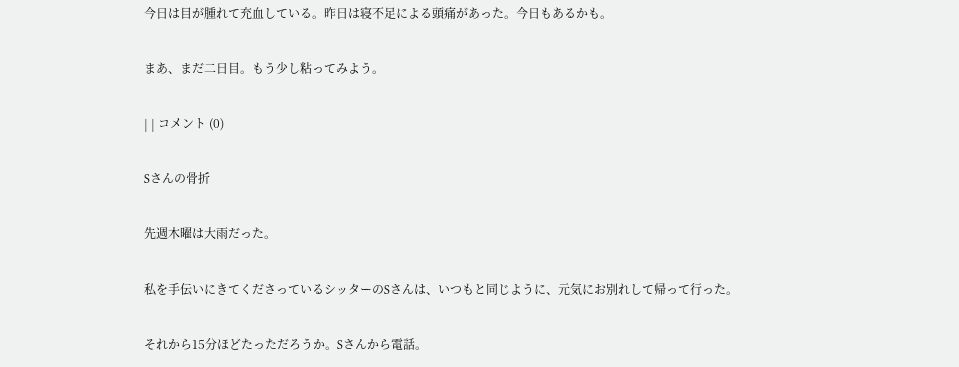今日は目が腫れて充血している。昨日は寝不足による頭痛があった。今日もあるかも。

まあ、まだ二日目。もう少し粘ってみよう。

| | コメント (0)

Sさんの骨折

先週木曜は大雨だった。

私を手伝いにきてくださっているシッターのSさんは、いつもと同じように、元気にお別れして帰って行った。

それから15分ほどたっただろうか。Sさんから電話。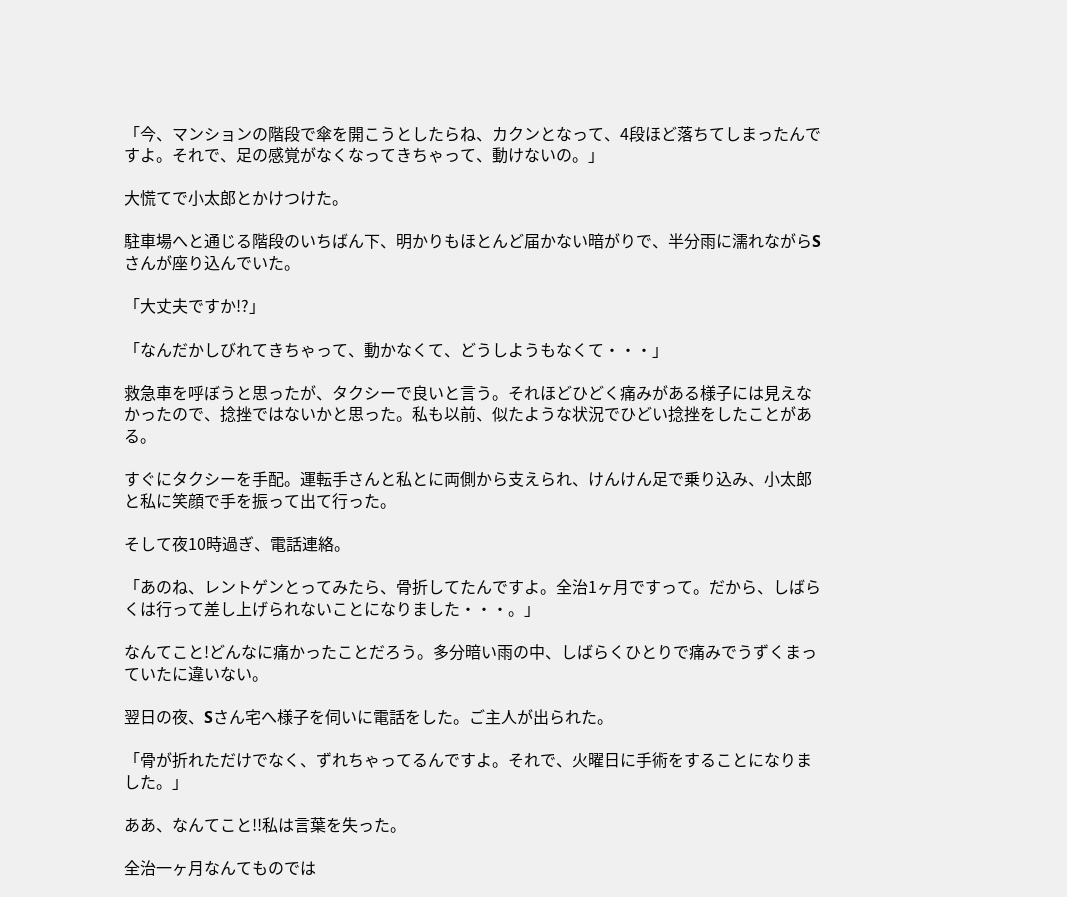「今、マンションの階段で傘を開こうとしたらね、カクンとなって、4段ほど落ちてしまったんですよ。それで、足の感覚がなくなってきちゃって、動けないの。」

大慌てで小太郎とかけつけた。

駐車場へと通じる階段のいちばん下、明かりもほとんど届かない暗がりで、半分雨に濡れながらSさんが座り込んでいた。

「大丈夫ですか!?」

「なんだかしびれてきちゃって、動かなくて、どうしようもなくて・・・」

救急車を呼ぼうと思ったが、タクシーで良いと言う。それほどひどく痛みがある様子には見えなかったので、捻挫ではないかと思った。私も以前、似たような状況でひどい捻挫をしたことがある。

すぐにタクシーを手配。運転手さんと私とに両側から支えられ、けんけん足で乗り込み、小太郎と私に笑顔で手を振って出て行った。

そして夜10時過ぎ、電話連絡。

「あのね、レントゲンとってみたら、骨折してたんですよ。全治1ヶ月ですって。だから、しばらくは行って差し上げられないことになりました・・・。」

なんてこと!どんなに痛かったことだろう。多分暗い雨の中、しばらくひとりで痛みでうずくまっていたに違いない。

翌日の夜、Sさん宅へ様子を伺いに電話をした。ご主人が出られた。

「骨が折れただけでなく、ずれちゃってるんですよ。それで、火曜日に手術をすることになりました。」

ああ、なんてこと!!私は言葉を失った。

全治一ヶ月なんてものでは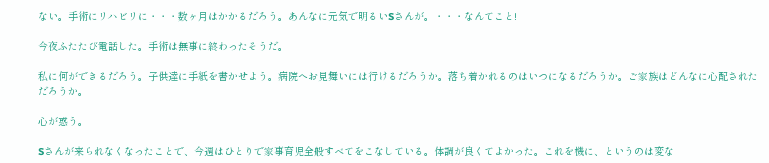ない。手術にリハビリに・・・数ヶ月はかかるだろう。あんなに元気で明るいSさんが。・・・なんてこと!

今夜ふたたび電話した。手術は無事に終わったそうだ。

私に何ができるだろう。子供達に手紙を書かせよう。病院へお見舞いには行けるだろうか。落ち着かれるのはいつになるだろうか。ご家族はどんなに心配されただろうか。

心が惑う。

Sさんが来られなくなったことで、今週はひとりで家事育児全般すべてをこなしている。体調が良くてよかった。これを機に、というのは変な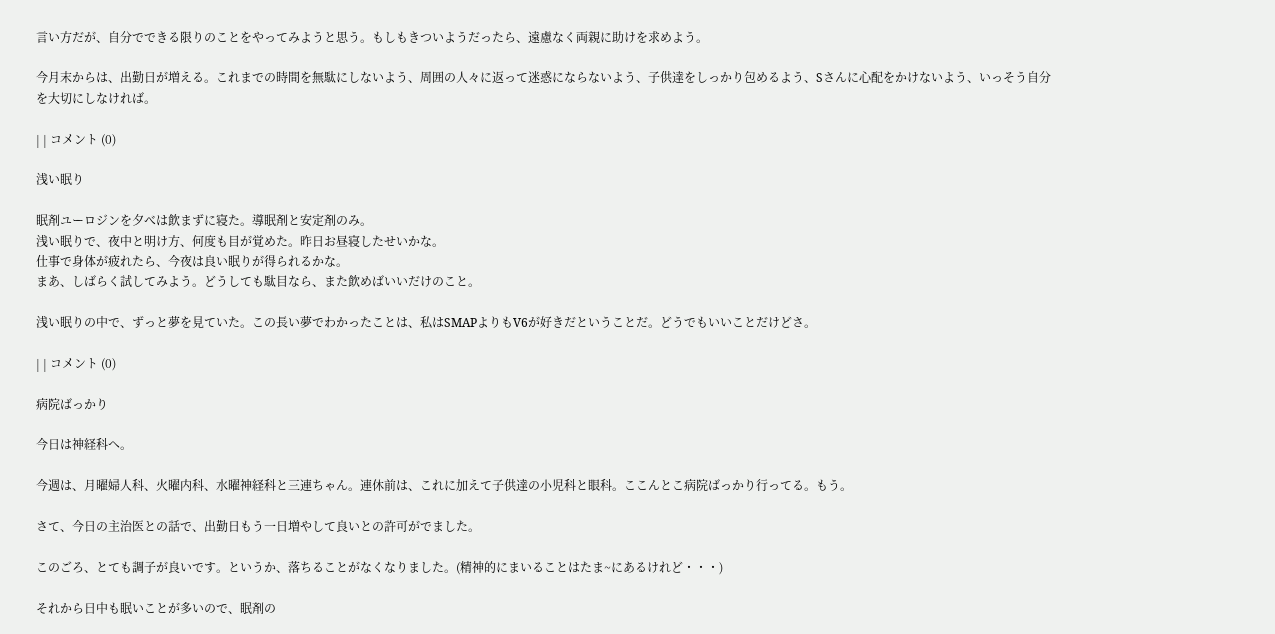言い方だが、自分でできる限りのことをやってみようと思う。もしもきついようだったら、遠慮なく両親に助けを求めよう。

今月末からは、出勤日が増える。これまでの時間を無駄にしないよう、周囲の人々に返って迷惑にならないよう、子供達をしっかり包めるよう、Sさんに心配をかけないよう、いっそう自分を大切にしなければ。

| | コメント (0)

浅い眠り

眠剤ユーロジンを夕べは飲まずに寝た。導眠剤と安定剤のみ。
浅い眠りで、夜中と明け方、何度も目が覚めた。昨日お昼寝したせいかな。
仕事で身体が疲れたら、今夜は良い眠りが得られるかな。
まあ、しばらく試してみよう。どうしても駄目なら、また飲めばいいだけのこと。

浅い眠りの中で、ずっと夢を見ていた。この長い夢でわかったことは、私はSMAPよりもV6が好きだということだ。どうでもいいことだけどさ。

| | コメント (0)

病院ばっかり

今日は神経科へ。

今週は、月曜婦人科、火曜内科、水曜神経科と三連ちゃん。連休前は、これに加えて子供達の小児科と眼科。ここんとこ病院ばっかり行ってる。もう。

さて、今日の主治医との話で、出勤日もう一日増やして良いとの許可がでました。

このごろ、とても調子が良いです。というか、落ちることがなくなりました。(精神的にまいることはたま~にあるけれど・・・)

それから日中も眠いことが多いので、眠剤の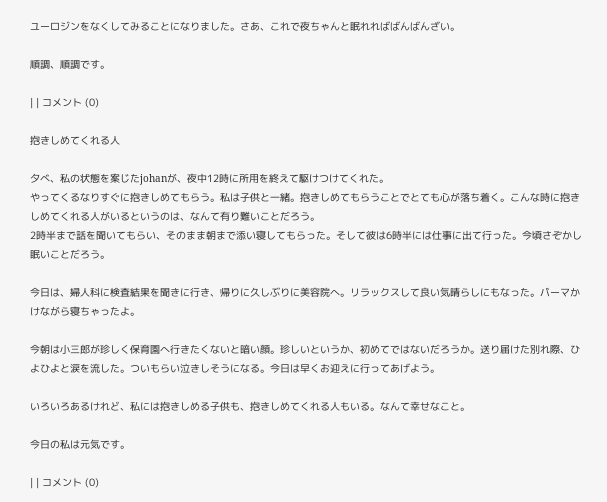ユーロジンをなくしてみることになりました。さあ、これで夜ちゃんと眠れればばんばんざい。

順調、順調です。

| | コメント (0)

抱きしめてくれる人

夕べ、私の状態を案じたjohanが、夜中12時に所用を終えて駆けつけてくれた。
やってくるなりすぐに抱きしめてもらう。私は子供と一緒。抱きしめてもらうことでとても心が落ち着く。こんな時に抱きしめてくれる人がいるというのは、なんて有り難いことだろう。
2時半まで話を聞いてもらい、そのまま朝まで添い寝してもらった。そして彼は6時半には仕事に出て行った。今頃さぞかし眠いことだろう。

今日は、婦人科に検査結果を聞きに行き、帰りに久しぶりに美容院へ。リラックスして良い気晴らしにもなった。パーマかけながら寝ちゃったよ。

今朝は小三郎が珍しく保育園へ行きたくないと暗い顔。珍しいというか、初めてではないだろうか。送り届けた別れ際、ひよひよと涙を流した。ついもらい泣きしそうになる。今日は早くお迎えに行ってあげよう。

いろいろあるけれど、私には抱きしめる子供も、抱きしめてくれる人もいる。なんて幸せなこと。

今日の私は元気です。

| | コメント (0)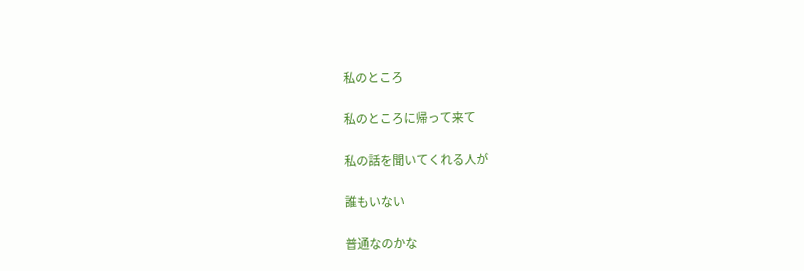私のところ

私のところに帰って来て

私の話を聞いてくれる人が

誰もいない

普通なのかな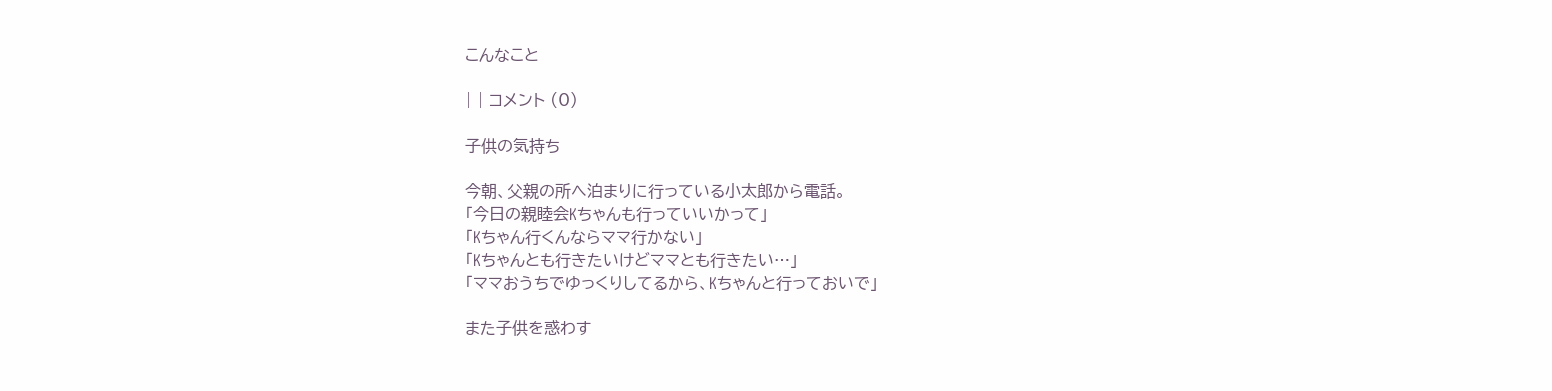こんなこと

| | コメント (0)

子供の気持ち

今朝、父親の所へ泊まりに行っている小太郎から電話。
「今日の親睦会Kちゃんも行っていいかって」
「Kちゃん行くんならママ行かない」
「Kちゃんとも行きたいけどママとも行きたい…」
「ママおうちでゆっくりしてるから、Kちゃんと行っておいで」

また子供を惑わす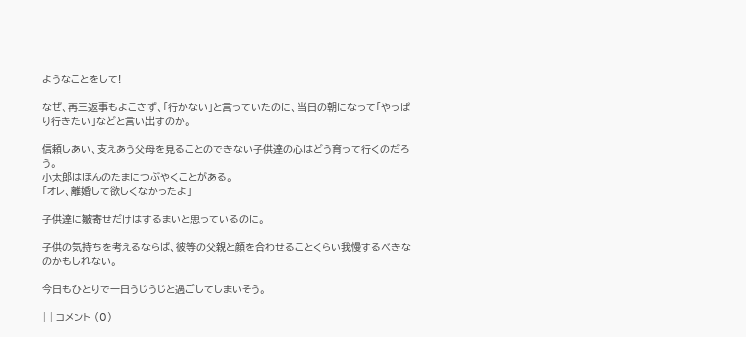ようなことをして!

なぜ、再三返事もよこさず、「行かない」と言っていたのに、当日の朝になって「やっぱり行きたい」などと言い出すのか。

信頼しあい、支えあう父母を見ることのできない子供達の心はどう育って行くのだろう。
小太郎はほんのたまにつぶやくことがある。
「オレ、離婚して欲しくなかったよ」

子供達に皺寄せだけはするまいと思っているのに。

子供の気持ちを考えるならば、彼等の父親と顔を合わせることくらい我慢するべきなのかもしれない。

今日もひとりで一日うじうじと過ごしてしまいそう。

| | コメント (0)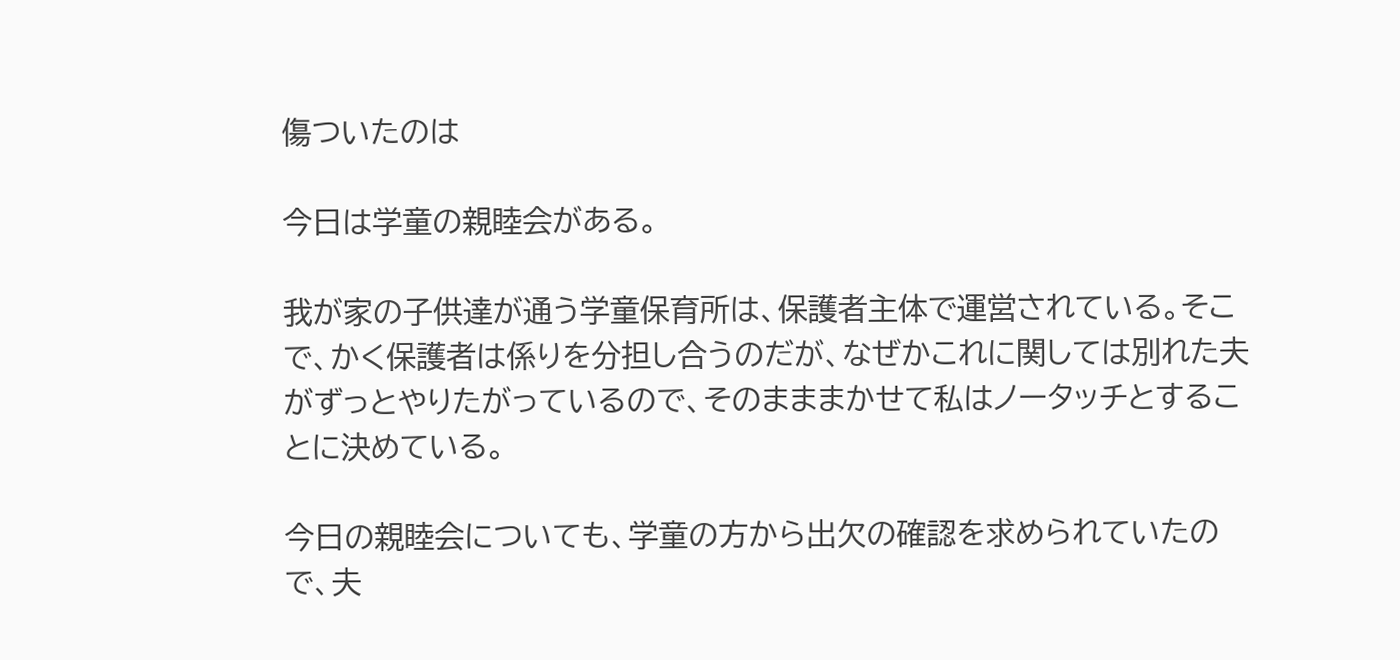傷ついたのは

今日は学童の親睦会がある。

我が家の子供達が通う学童保育所は、保護者主体で運営されている。そこで、かく保護者は係りを分担し合うのだが、なぜかこれに関しては別れた夫がずっとやりたがっているので、そのまままかせて私はノータッチとすることに決めている。

今日の親睦会についても、学童の方から出欠の確認を求められていたので、夫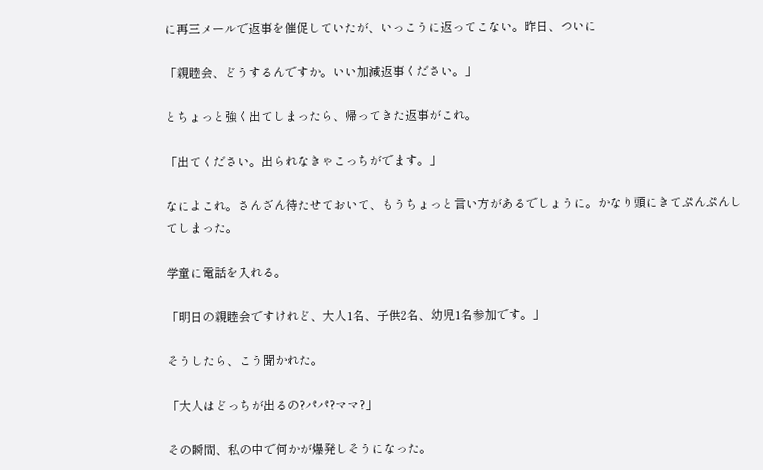に再三メールで返事を催促していたが、いっこうに返ってこない。昨日、ついに

「親睦会、どうするんですか。いい加減返事ください。」

とちょっと強く出てしまったら、帰ってきた返事がこれ。

「出てください。出られなきゃこっちがでます。」

なによこれ。さんざん待たせておいて、もうちょっと言い方があるでしょうに。かなり頭にきてぷんぷんしてしまった。

学童に電話を入れる。

「明日の親睦会ですけれど、大人1名、子供2名、幼児1名参加です。」

そうしたら、こう聞かれた。

「大人はどっちが出るの?パパ?ママ?」

その瞬間、私の中で何かが爆発しそうになった。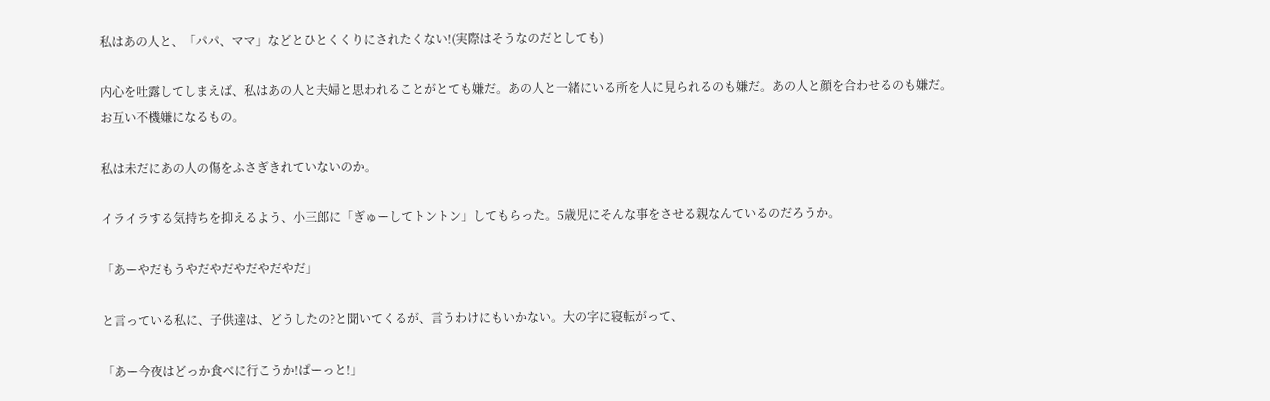私はあの人と、「パパ、ママ」などとひとくくりにされたくない!(実際はそうなのだとしても)

内心を吐露してしまえば、私はあの人と夫婦と思われることがとても嫌だ。あの人と一緒にいる所を人に見られるのも嫌だ。あの人と顔を合わせるのも嫌だ。お互い不機嫌になるもの。

私は未だにあの人の傷をふさぎきれていないのか。

イライラする気持ちを抑えるよう、小三郎に「ぎゅーしてトントン」してもらった。5歳児にそんな事をさせる親なんているのだろうか。

「あーやだもうやだやだやだやだやだ」

と言っている私に、子供達は、どうしたの?と聞いてくるが、言うわけにもいかない。大の字に寝転がって、

「あー今夜はどっか食べに行こうか!ぱーっと!」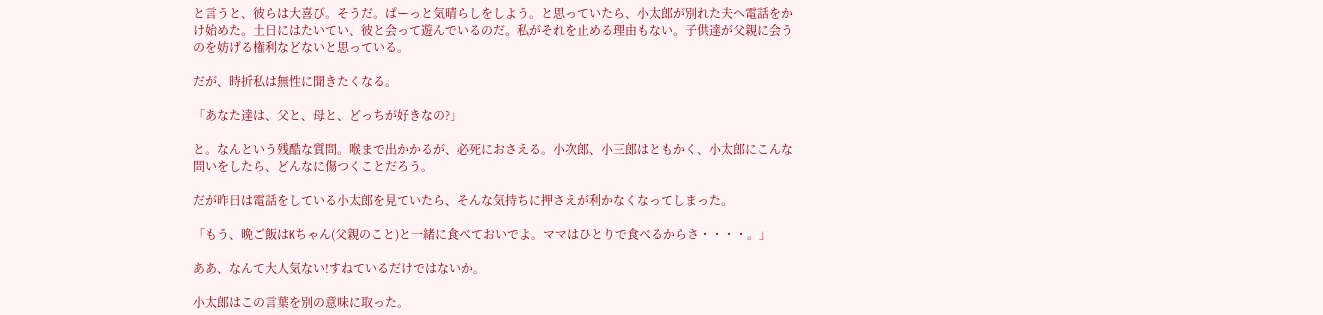と言うと、彼らは大喜び。そうだ。ぱーっと気晴らしをしよう。と思っていたら、小太郎が別れた夫へ電話をかけ始めた。土日にはたいてい、彼と会って遊んでいるのだ。私がそれを止める理由もない。子供達が父親に会うのを妨げる権利などないと思っている。

だが、時折私は無性に聞きたくなる。

「あなた達は、父と、母と、どっちが好きなの?」

と。なんという残酷な質問。喉まで出かかるが、必死におさえる。小次郎、小三郎はともかく、小太郎にこんな問いをしたら、どんなに傷つくことだろう。

だが昨日は電話をしている小太郎を見ていたら、そんな気持ちに押さえが利かなくなってしまった。

「もう、晩ご飯はKちゃん(父親のこと)と一緒に食べておいでよ。ママはひとりで食べるからさ・・・・。」

ああ、なんて大人気ない!すねているだけではないか。

小太郎はこの言葉を別の意味に取った。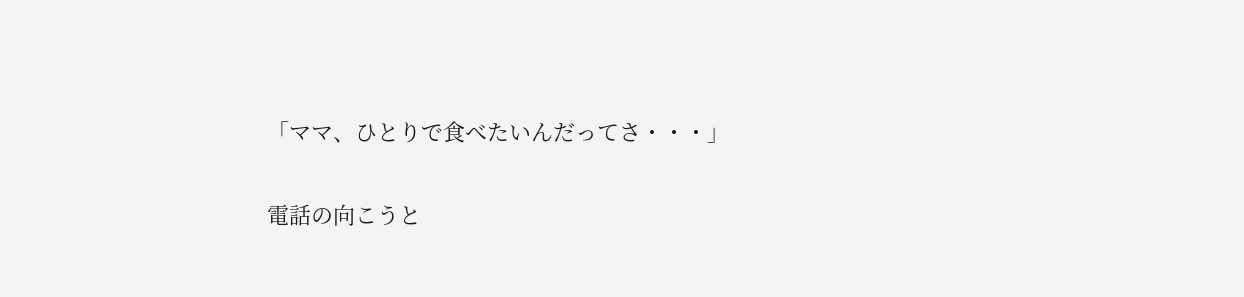「ママ、ひとりで食べたいんだってさ・・・」

電話の向こうと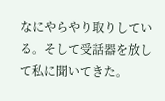なにやらやり取りしている。そして受話器を放して私に聞いてきた。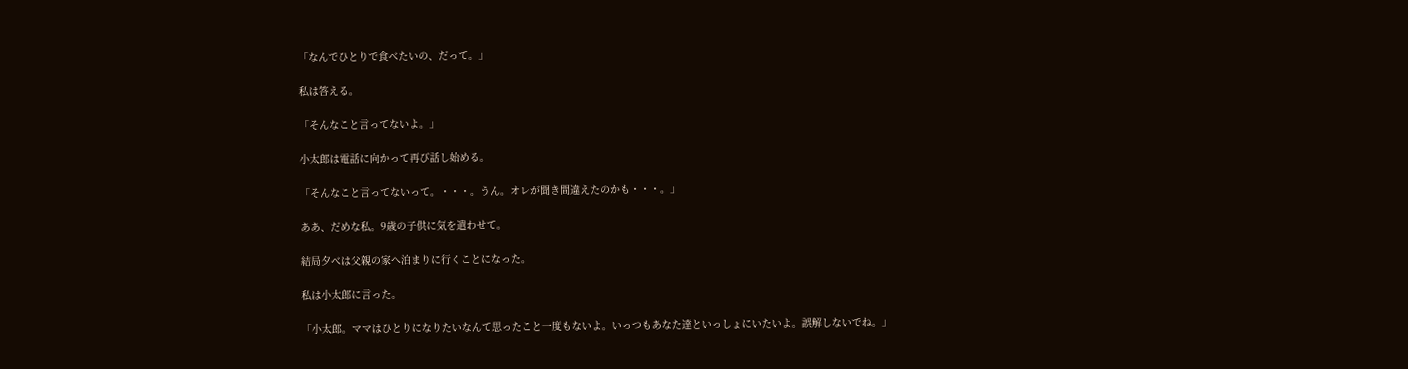「なんでひとりで食べたいの、だって。」

私は答える。

「そんなこと言ってないよ。」

小太郎は電話に向かって再び話し始める。

「そんなこと言ってないって。・・・。うん。オレが聞き間違えたのかも・・・。」

ああ、だめな私。9歳の子供に気を遣わせて。

結局夕べは父親の家へ泊まりに行くことになった。

私は小太郎に言った。

「小太郎。ママはひとりになりたいなんて思ったこと一度もないよ。いっつもあなた達といっしょにいたいよ。誤解しないでね。」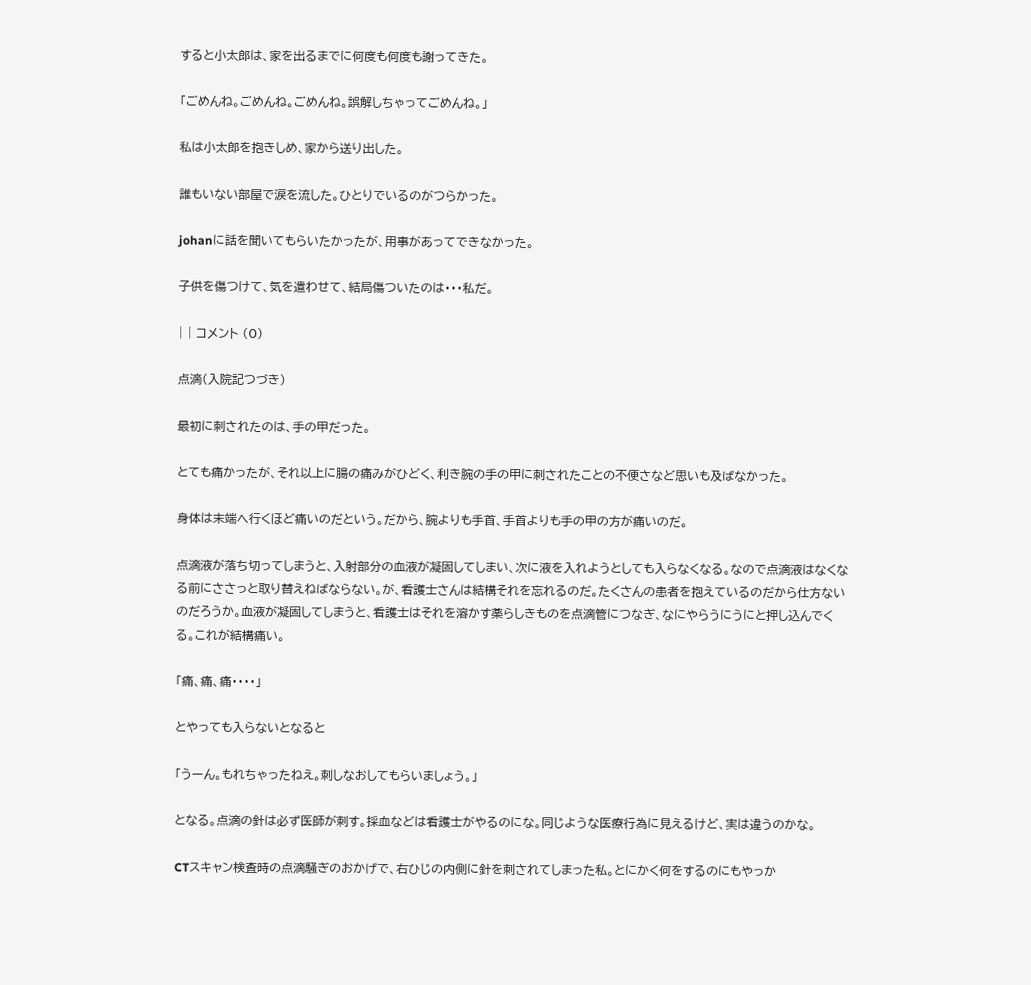すると小太郎は、家を出るまでに何度も何度も謝ってきた。

「ごめんね。ごめんね。ごめんね。誤解しちゃってごめんね。」

私は小太郎を抱きしめ、家から送り出した。

誰もいない部屋で涙を流した。ひとりでいるのがつらかった。

johanに話を聞いてもらいたかったが、用事があってできなかった。

子供を傷つけて、気を遣わせて、結局傷ついたのは・・・私だ。

| | コメント (0)

点滴(入院記つづき)

最初に刺されたのは、手の甲だった。

とても痛かったが、それ以上に腸の痛みがひどく、利き腕の手の甲に刺されたことの不便さなど思いも及ばなかった。

身体は末端へ行くほど痛いのだという。だから、腕よりも手首、手首よりも手の甲の方が痛いのだ。

点滴液が落ち切ってしまうと、入射部分の血液が凝固してしまい、次に液を入れようとしても入らなくなる。なので点滴液はなくなる前にささっと取り替えねばならない。が、看護士さんは結構それを忘れるのだ。たくさんの患者を抱えているのだから仕方ないのだろうか。血液が凝固してしまうと、看護士はそれを溶かす薬らしきものを点滴管につなぎ、なにやらうにうにと押し込んでくる。これが結構痛い。

「痛、痛、痛・・・・」

とやっても入らないとなると

「うーん。もれちゃったねえ。刺しなおしてもらいましょう。」

となる。点滴の針は必ず医師が刺す。採血などは看護士がやるのにな。同じような医療行為に見えるけど、実は違うのかな。

CTスキャン検査時の点滴騒ぎのおかげで、右ひじの内側に針を刺されてしまった私。とにかく何をするのにもやっか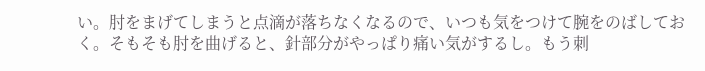い。肘をまげてしまうと点滴が落ちなくなるので、いつも気をつけて腕をのばしておく。そもそも肘を曲げると、針部分がやっぱり痛い気がするし。もう刺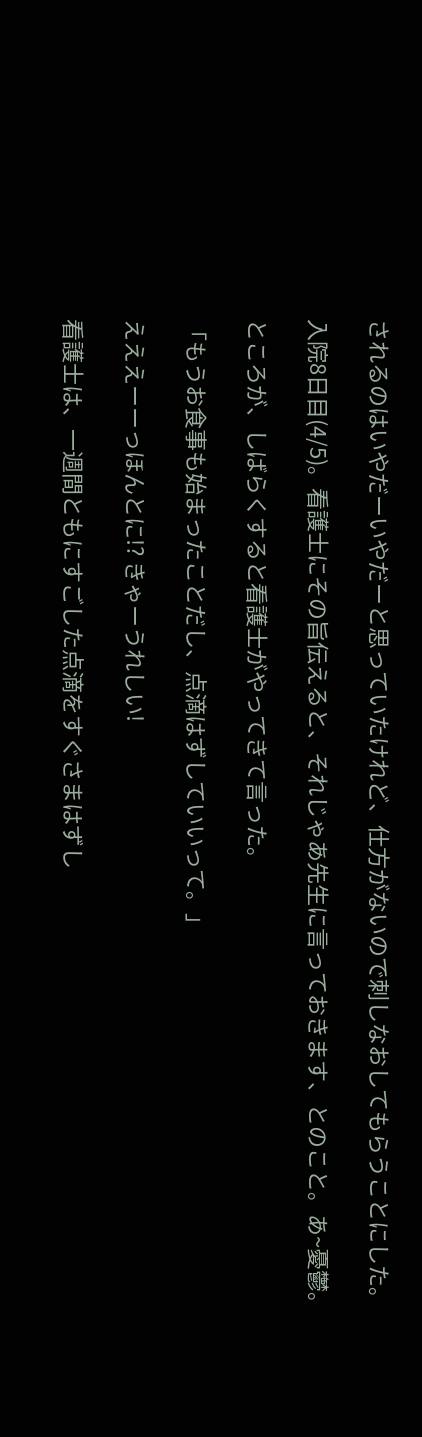されるのはいやだーいやだーと思っていたけれど、仕方がないので刺しなおしてもらうことにした。

入院8日目(4/5)。看護士にその旨伝えると、それじゃあ先生に言っておきます、とのこと。あ~憂鬱。

ところが、しばらくすると看護士がやってきて言った。

「もうお食事も始まったことだし、点滴はずしていいって。」

えええーーっほんとに!? きゃーうれしい!

看護士は、一週間ともにすごした点滴をすぐさまはずし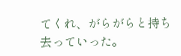てくれ、がらがらと持ち去っていった。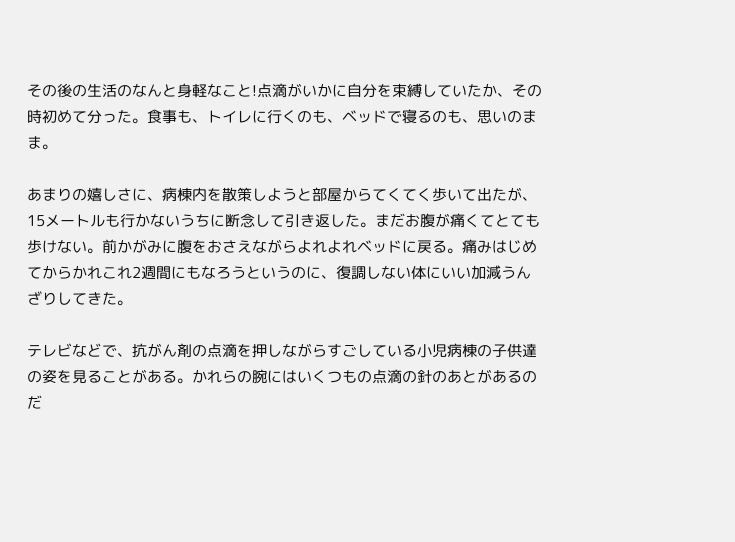その後の生活のなんと身軽なこと!点滴がいかに自分を束縛していたか、その時初めて分った。食事も、トイレに行くのも、ベッドで寝るのも、思いのまま。

あまりの嬉しさに、病棟内を散策しようと部屋からてくてく歩いて出たが、15メートルも行かないうちに断念して引き返した。まだお腹が痛くてとても歩けない。前かがみに腹をおさえながらよれよれベッドに戻る。痛みはじめてからかれこれ2週間にもなろうというのに、復調しない体にいい加減うんざりしてきた。

テレビなどで、抗がん剤の点滴を押しながらすごしている小児病棟の子供達の姿を見ることがある。かれらの腕にはいくつもの点滴の針のあとがあるのだ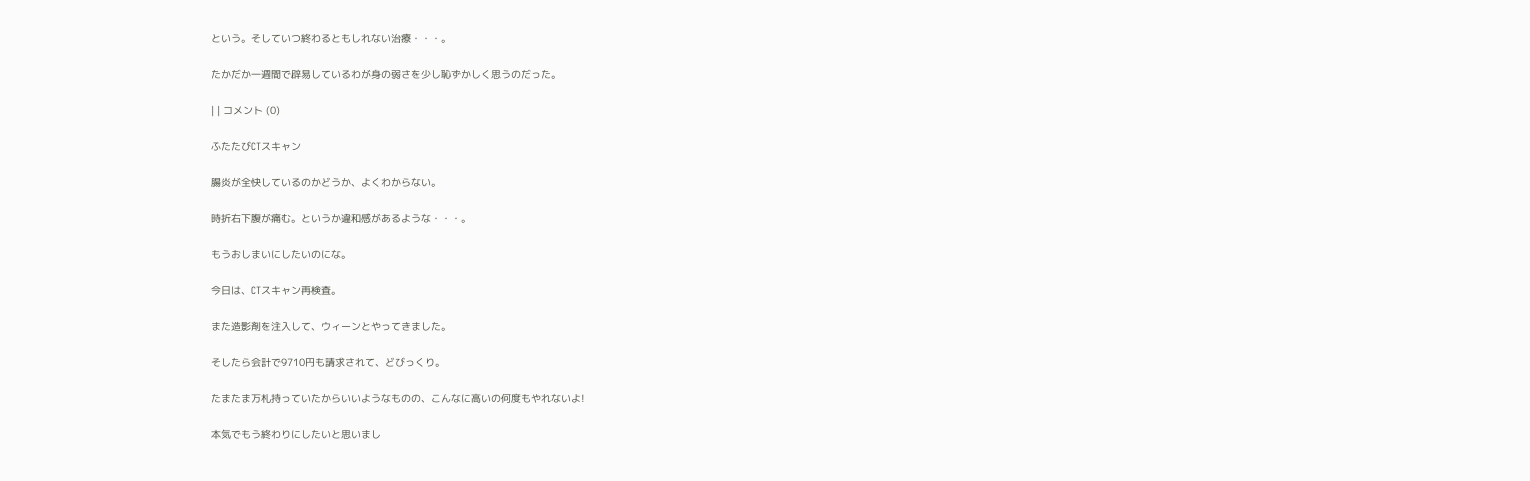という。そしていつ終わるともしれない治療・・・。

たかだか一週間で辟易しているわが身の弱さを少し恥ずかしく思うのだった。

| | コメント (0)

ふたたびCTスキャン

腸炎が全快しているのかどうか、よくわからない。

時折右下腹が痛む。というか違和感があるような・・・。

もうおしまいにしたいのにな。

今日は、CTスキャン再検査。

また造影剤を注入して、ウィーンとやってきました。

そしたら会計で9710円も請求されて、どびっくり。

たまたま万札持っていたからいいようなものの、こんなに高いの何度もやれないよ!

本気でもう終わりにしたいと思いまし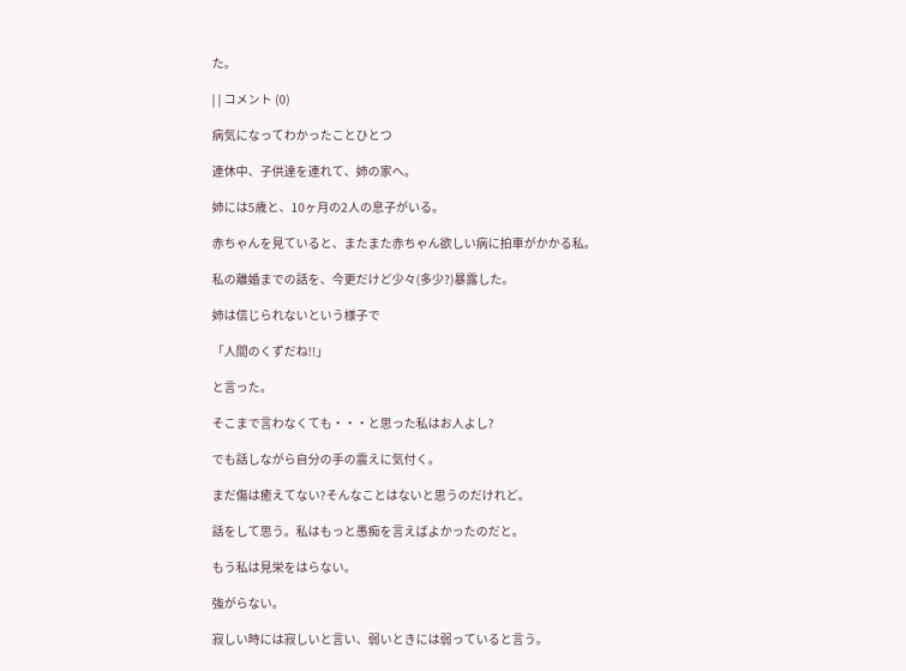た。

| | コメント (0)

病気になってわかったことひとつ

連休中、子供達を連れて、姉の家へ。

姉には5歳と、10ヶ月の2人の息子がいる。

赤ちゃんを見ていると、またまた赤ちゃん欲しい病に拍車がかかる私。

私の離婚までの話を、今更だけど少々(多少?)暴露した。

姉は信じられないという様子で

「人間のくずだね!!」

と言った。

そこまで言わなくても・・・と思った私はお人よし?

でも話しながら自分の手の震えに気付く。

まだ傷は癒えてない?そんなことはないと思うのだけれど。

話をして思う。私はもっと愚痴を言えばよかったのだと。

もう私は見栄をはらない。

強がらない。

寂しい時には寂しいと言い、弱いときには弱っていると言う。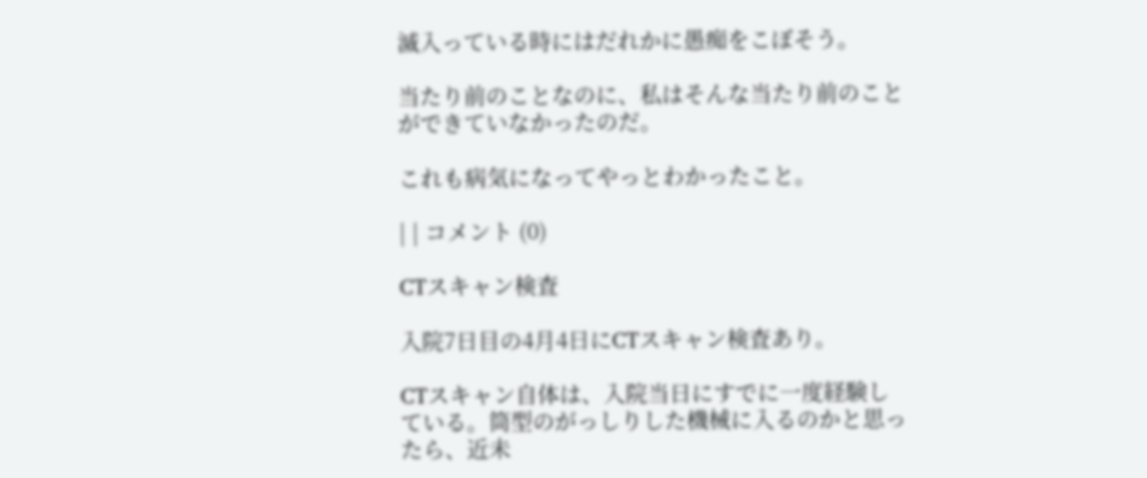滅入っている時にはだれかに愚痴をこぼそう。

当たり前のことなのに、私はそんな当たり前のことができていなかったのだ。

これも病気になってやっとわかったこと。

| | コメント (0)

CTスキャン検査

入院7日目の4月4日にCTスキャン検査あり。

CTスキャン自体は、入院当日にすでに一度経験している。筒型のがっしりした機械に入るのかと思ったら、近未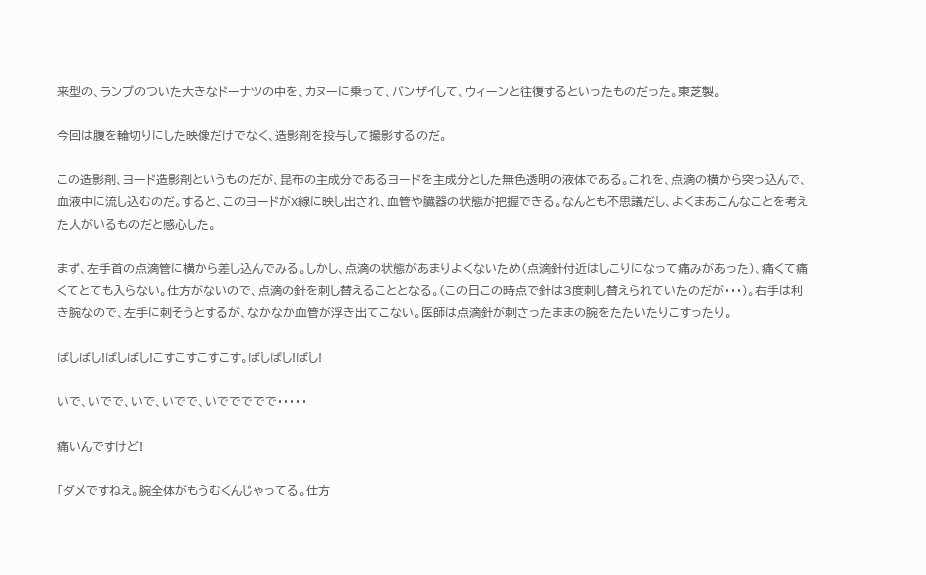来型の、ランプのついた大きなドーナツの中を、カヌーに乗って、バンザイして、ウィーンと往復するといったものだった。東芝製。

今回は腹を輪切りにした映像だけでなく、造影剤を投与して撮影するのだ。

この造影剤、ヨード造影剤というものだが、昆布の主成分であるヨードを主成分とした無色透明の液体である。これを、点滴の横から突っ込んで、血液中に流し込むのだ。すると、このヨードがX線に映し出され、血管や臓器の状態が把握できる。なんとも不思議だし、よくまあこんなことを考えた人がいるものだと感心した。

まず、左手首の点滴管に横から差し込んでみる。しかし、点滴の状態があまりよくないため(点滴針付近はしこりになって痛みがあった)、痛くて痛くてとても入らない。仕方がないので、点滴の針を刺し替えることとなる。(この日この時点で針は3度刺し替えられていたのだが・・・)。右手は利き腕なので、左手に刺そうとするが、なかなか血管が浮き出てこない。医師は点滴針が刺さったままの腕をたたいたりこすったり。

ばしばし!ばしばし!こすこすこすこす。ばしばし!ばし!

いで、いでで、いで、いでで、いででででで・・・・・

痛いんですけど!

「ダメですねえ。腕全体がもうむくんじゃってる。仕方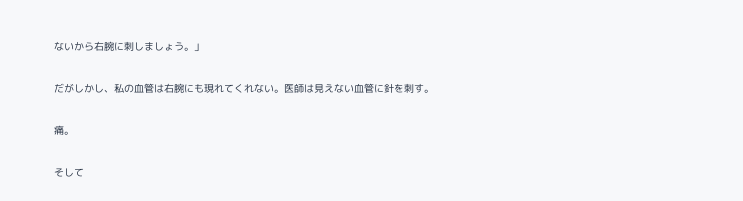ないから右腕に刺しましょう。」

だがしかし、私の血管は右腕にも現れてくれない。医師は見えない血管に針を刺す。

痛。

そして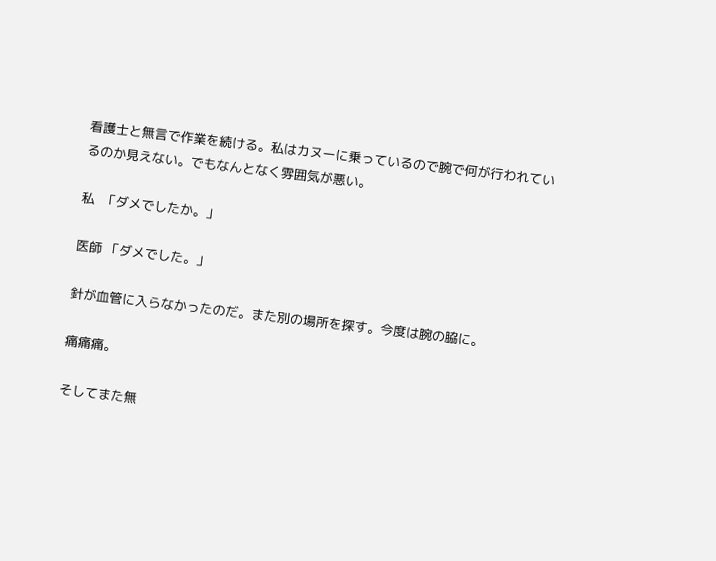看護士と無言で作業を続ける。私はカヌーに乗っているので腕で何が行われているのか見えない。でもなんとなく雰囲気が悪い。

私  「ダメでしたか。」

医師 「ダメでした。」

針が血管に入らなかったのだ。また別の場所を探す。今度は腕の脇に。

痛痛痛。

そしてまた無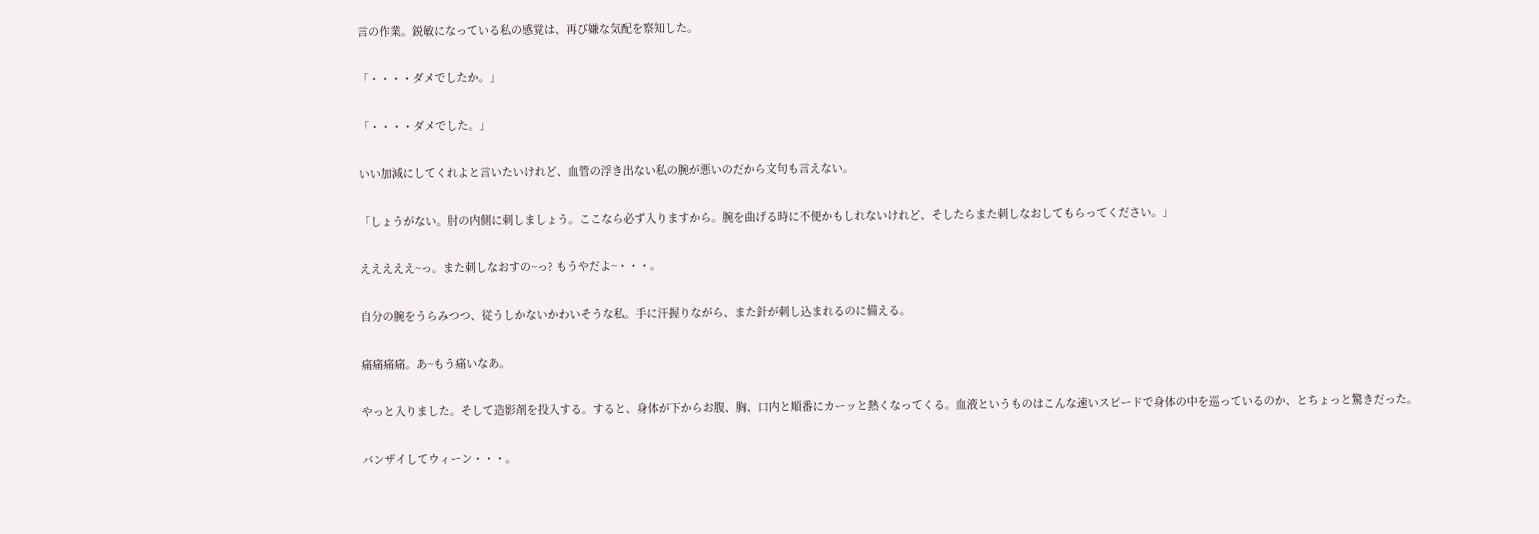言の作業。鋭敏になっている私の感覚は、再び嫌な気配を察知した。

「・・・・ダメでしたか。」

「・・・・ダメでした。」

いい加減にしてくれよと言いたいけれど、血管の浮き出ない私の腕が悪いのだから文句も言えない。

「しょうがない。肘の内側に刺しましょう。ここなら必ず入りますから。腕を曲げる時に不便かもしれないけれど、そしたらまた刺しなおしてもらってください。」

えええええ~っ。また刺しなおすの~っ? もうやだよ~・・・。

自分の腕をうらみつつ、従うしかないかわいそうな私。手に汗握りながら、また針が刺し込まれるのに備える。

痛痛痛痛。あ~もう痛いなあ。

やっと入りました。そして造影剤を投入する。すると、身体が下からお腹、胸、口内と順番にカーッと熱くなってくる。血液というものはこんな速いスピードで身体の中を巡っているのか、とちょっと驚きだった。

バンザイしてウィーン・・・。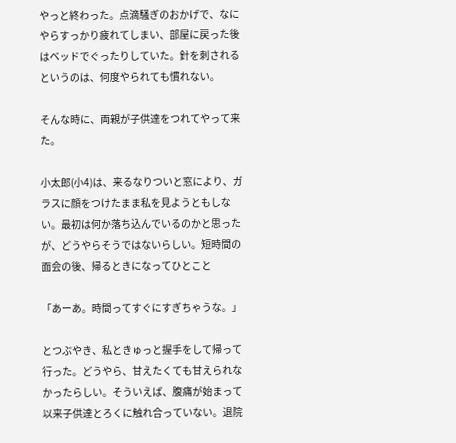やっと終わった。点滴騒ぎのおかげで、なにやらすっかり疲れてしまい、部屋に戻った後はベッドでぐったりしていた。針を刺されるというのは、何度やられても慣れない。

そんな時に、両親が子供達をつれてやって来た。

小太郎(小4)は、来るなりついと窓により、ガラスに顔をつけたまま私を見ようともしない。最初は何か落ち込んでいるのかと思ったが、どうやらそうではないらしい。短時間の面会の後、帰るときになってひとこと

「あーあ。時間ってすぐにすぎちゃうな。」

とつぶやき、私ときゅっと握手をして帰って行った。どうやら、甘えたくても甘えられなかったらしい。そういえば、腹痛が始まって以来子供達とろくに触れ合っていない。退院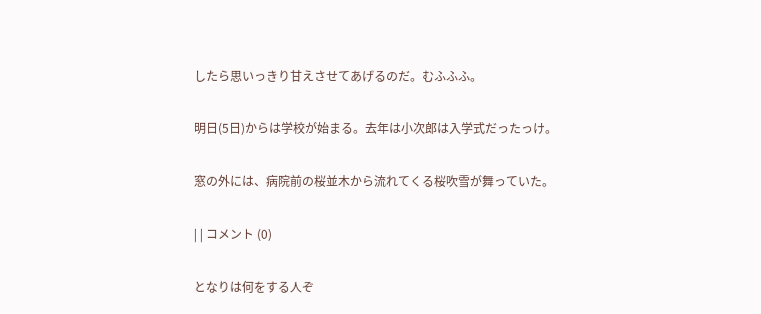したら思いっきり甘えさせてあげるのだ。むふふふ。

明日(5日)からは学校が始まる。去年は小次郎は入学式だったっけ。

窓の外には、病院前の桜並木から流れてくる桜吹雪が舞っていた。

| | コメント (0)

となりは何をする人ぞ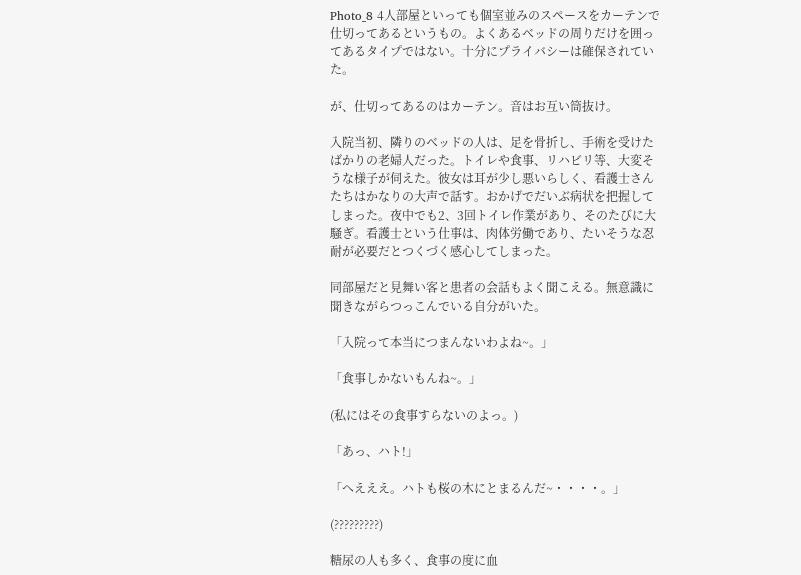Photo_8 4人部屋といっても個室並みのスペースをカーテンで仕切ってあるというもの。よくあるベッドの周りだけを囲ってあるタイプではない。十分にプライバシーは確保されていた。

が、仕切ってあるのはカーテン。音はお互い筒抜け。

入院当初、隣りのベッドの人は、足を骨折し、手術を受けたばかりの老婦人だった。トイレや食事、リハビリ等、大変そうな様子が伺えた。彼女は耳が少し悪いらしく、看護士さんたちはかなりの大声で話す。おかげでだいぶ病状を把握してしまった。夜中でも2、3回トイレ作業があり、そのたびに大騒ぎ。看護士という仕事は、肉体労働であり、たいそうな忍耐が必要だとつくづく感心してしまった。

同部屋だと見舞い客と患者の会話もよく聞こえる。無意識に聞きながらつっこんでいる自分がいた。

「入院って本当につまんないわよね~。」

「食事しかないもんね~。」

(私にはその食事すらないのよっ。)

「あっ、ハト!」

「へえええ。ハトも桜の木にとまるんだ~・・・・。」

(?????????)

糖尿の人も多く、食事の度に血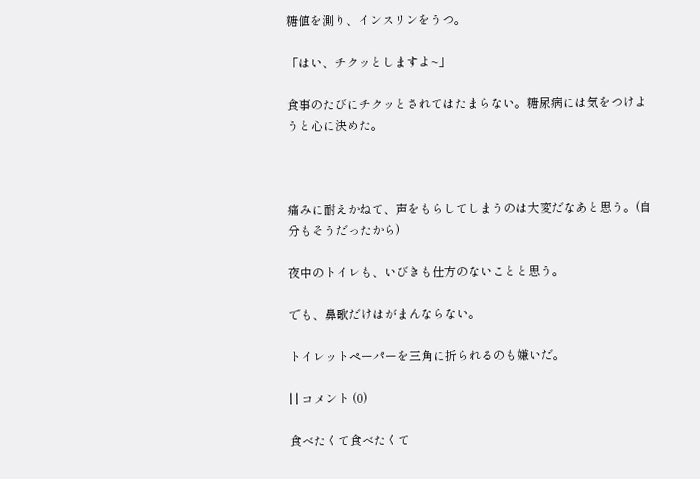糖値を測り、インスリンをうつ。

「はい、チクッとしますよ~」

食事のたびにチクッとされてはたまらない。糖尿病には気をつけようと心に決めた。



痛みに耐えかねて、声をもらしてしまうのは大変だなあと思う。(自分もそうだったから)

夜中のトイレも、いびきも仕方のないことと思う。

でも、鼻歌だけはがまんならない。

トイレットペーパーを三角に折られるのも嫌いだ。

| | コメント (0)

食べたくて食べたくて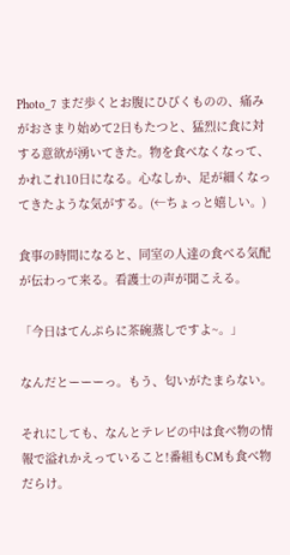Photo_7 まだ歩くとお腹にひびくものの、痛みがおさまり始めて2日もたつと、猛烈に食に対する意欲が湧いてきた。物を食べなくなって、かれこれ10日になる。心なしか、足が細くなってきたような気がする。(←ちょっと嬉しい。)

食事の時間になると、同室の人達の食べる気配が伝わって来る。看護士の声が聞こえる。

「今日はてんぷらに茶碗蒸しですよ~。」

なんだとーーーっ。もう、匂いがたまらない。

それにしても、なんとテレビの中は食べ物の情報で溢れかえっていること!番組もCMも食べ物だらけ。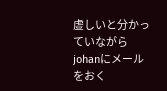虚しいと分かっていながらjohanにメールをおく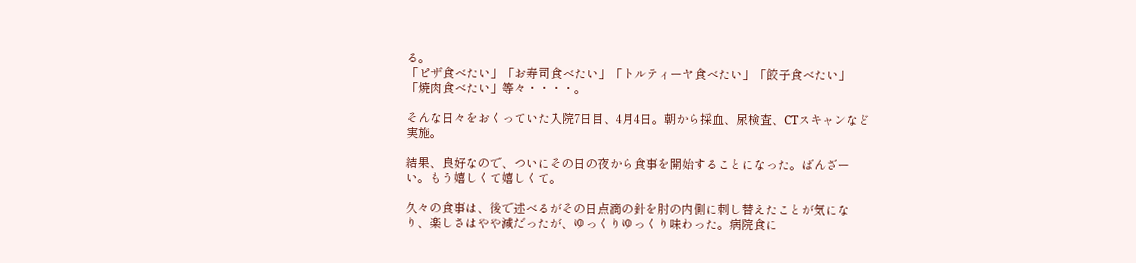る。
「ピザ食べたい」「お寿司食べたい」「トルティーヤ食べたい」「餃子食べたい」「焼肉食べたい」等々・・・・。

そんな日々をおくっていた入院7日目、4月4日。朝から採血、尿検査、CTスキャンなど実施。

結果、良好なので、ついにその日の夜から食事を開始することになった。ばんざーい。もう嬉しくて嬉しくて。

久々の食事は、後で述べるがその日点滴の針を肘の内側に刺し替えたことが気になり、楽しさはやや減だったが、ゆっくりゆっくり味わった。病院食に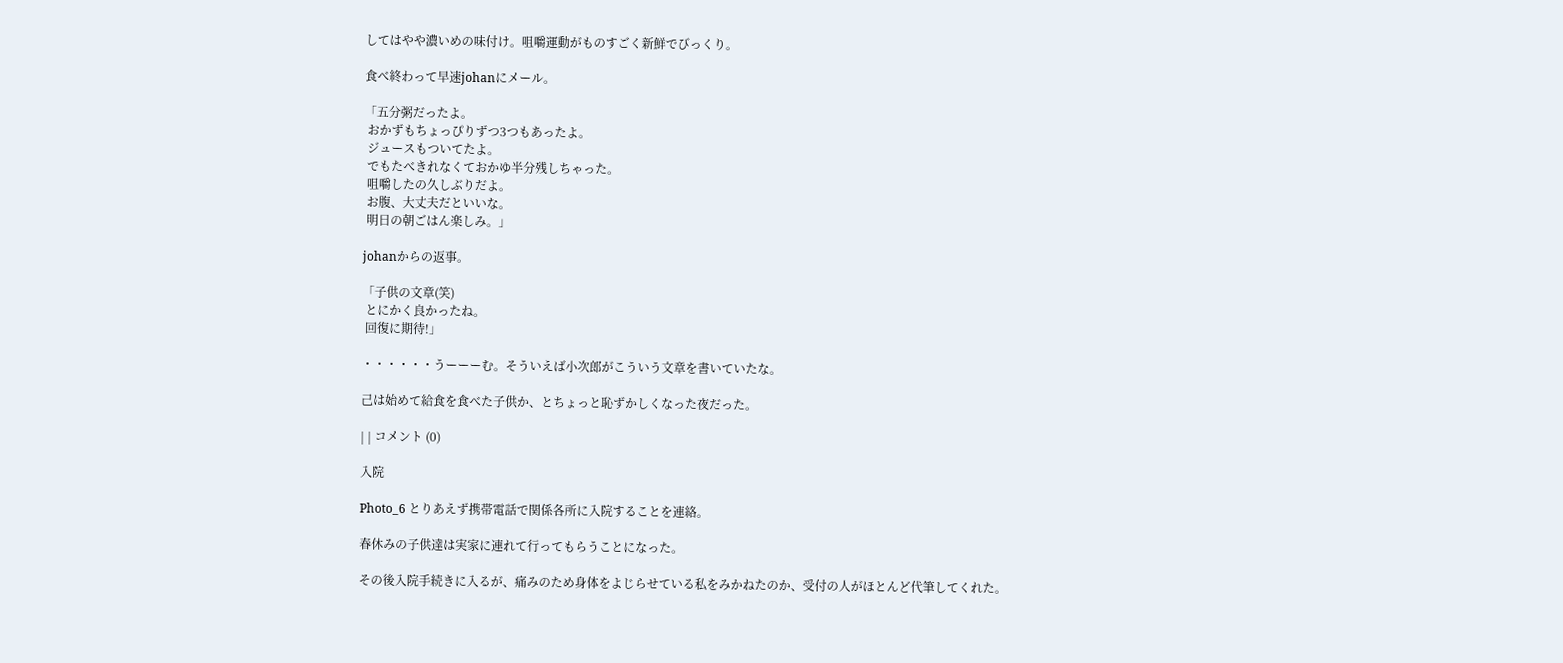してはやや濃いめの味付け。咀嚼運動がものすごく新鮮でびっくり。

食べ終わって早速johanにメール。

「五分粥だったよ。
 おかずもちょっぴりずつ3つもあったよ。
 ジュースもついてたよ。
 でもたべきれなくておかゆ半分残しちゃった。
 咀嚼したの久しぶりだよ。
 お腹、大丈夫だといいな。
 明日の朝ごはん楽しみ。」

johanからの返事。

「子供の文章(笑)
 とにかく良かったね。
 回復に期待!」

・・・・・・うーーーむ。そういえば小次郎がこういう文章を書いていたな。

己は始めて給食を食べた子供か、とちょっと恥ずかしくなった夜だった。

| | コメント (0)

入院

Photo_6 とりあえず携帯電話で関係各所に入院することを連絡。

春休みの子供達は実家に連れて行ってもらうことになった。

その後入院手続きに入るが、痛みのため身体をよじらせている私をみかねたのか、受付の人がほとんど代筆してくれた。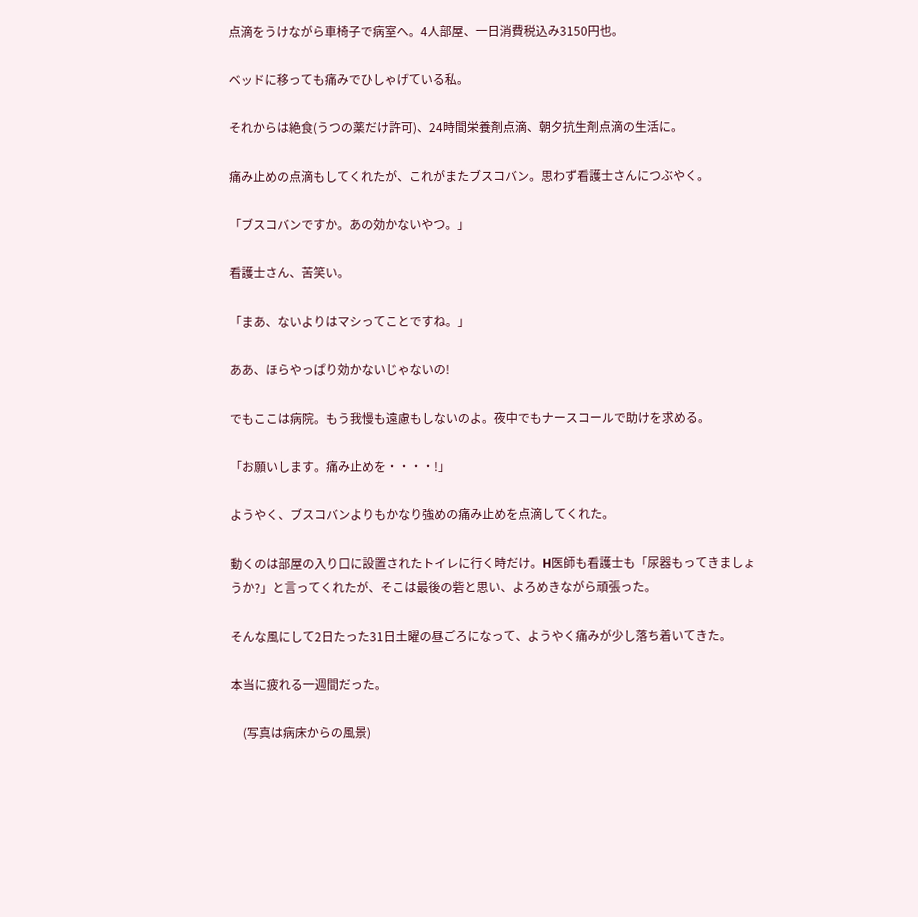点滴をうけながら車椅子で病室へ。4人部屋、一日消費税込み3150円也。

ベッドに移っても痛みでひしゃげている私。

それからは絶食(うつの薬だけ許可)、24時間栄養剤点滴、朝夕抗生剤点滴の生活に。

痛み止めの点滴もしてくれたが、これがまたブスコバン。思わず看護士さんにつぶやく。

「ブスコバンですか。あの効かないやつ。」

看護士さん、苦笑い。

「まあ、ないよりはマシってことですね。」

ああ、ほらやっぱり効かないじゃないの!

でもここは病院。もう我慢も遠慮もしないのよ。夜中でもナースコールで助けを求める。

「お願いします。痛み止めを・・・・!」

ようやく、ブスコバンよりもかなり強めの痛み止めを点滴してくれた。

動くのは部屋の入り口に設置されたトイレに行く時だけ。H医師も看護士も「尿器もってきましょうか?」と言ってくれたが、そこは最後の砦と思い、よろめきながら頑張った。

そんな風にして2日たった31日土曜の昼ごろになって、ようやく痛みが少し落ち着いてきた。

本当に疲れる一週間だった。

    (写真は病床からの風景)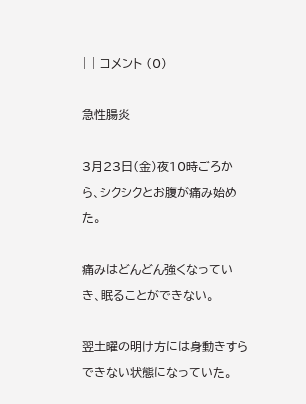| | コメント (0)

急性腸炎

3月23日(金)夜10時ごろから、シクシクとお腹が痛み始めた。

痛みはどんどん強くなっていき、眠ることができない。

翌土曜の明け方には身動きすらできない状態になっていた。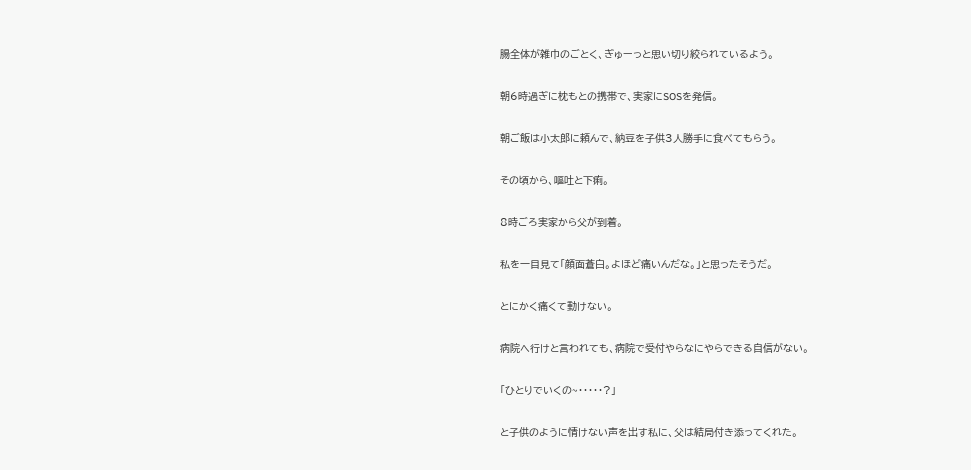腸全体が雑巾のごとく、ぎゅーっと思い切り絞られているよう。

朝6時過ぎに枕もとの携帯で、実家にSOSを発信。

朝ご飯は小太郎に頼んで、納豆を子供3人勝手に食べてもらう。

その頃から、嘔吐と下痢。

8時ごろ実家から父が到着。

私を一目見て「顔面蒼白。よほど痛いんだな。」と思ったそうだ。

とにかく痛くて動けない。

病院へ行けと言われても、病院で受付やらなにやらできる自信がない。

「ひとりでいくの~・・・・・?」

と子供のように情けない声を出す私に、父は結局付き添ってくれた。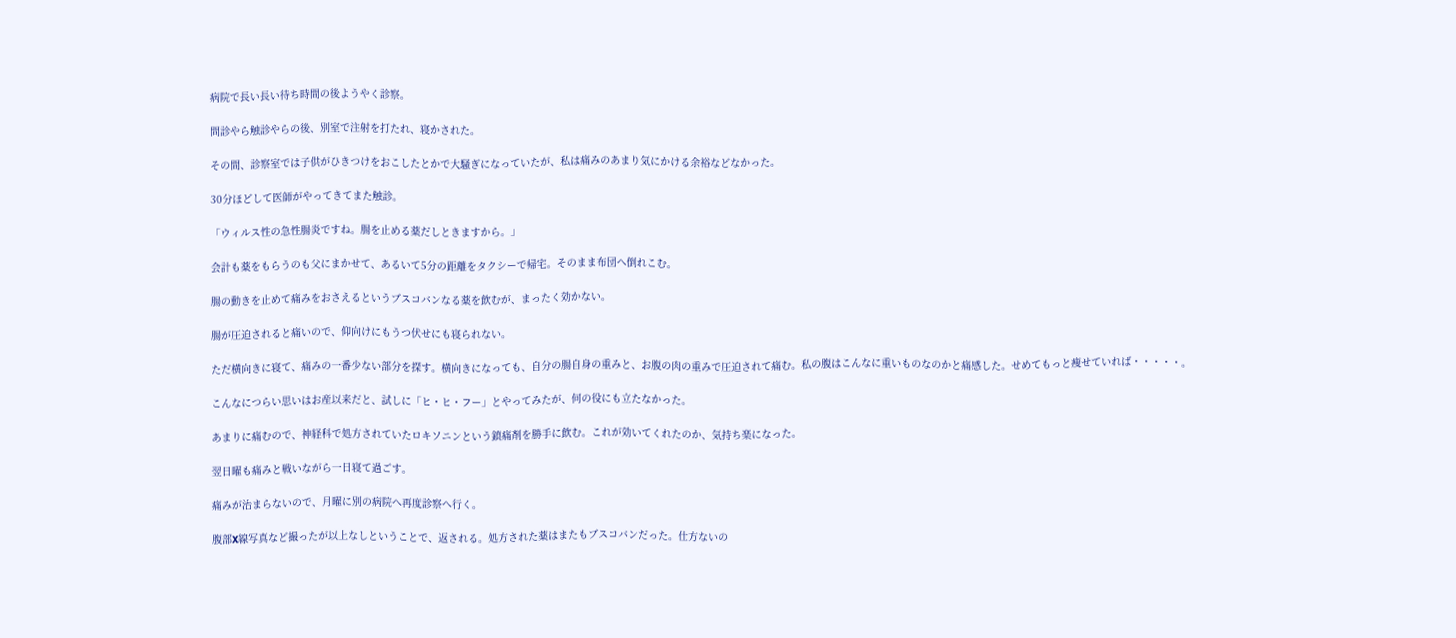病院で長い長い待ち時間の後ようやく診察。

問診やら触診やらの後、別室で注射を打たれ、寝かされた。

その間、診察室では子供がひきつけをおこしたとかで大騒ぎになっていたが、私は痛みのあまり気にかける余裕などなかった。

30分ほどして医師がやってきてまた触診。

「ウィルス性の急性腸炎ですね。腸を止める薬だしときますから。」

会計も薬をもらうのも父にまかせて、あるいて5分の距離をタクシーで帰宅。そのまま布団へ倒れこむ。

腸の動きを止めて痛みをおさえるというブスコバンなる薬を飲むが、まったく効かない。

腸が圧迫されると痛いので、仰向けにもうつ伏せにも寝られない。

ただ横向きに寝て、痛みの一番少ない部分を探す。横向きになっても、自分の腸自身の重みと、お腹の肉の重みで圧迫されて痛む。私の腹はこんなに重いものなのかと痛感した。せめてもっと痩せていれば・・・・・。

こんなにつらい思いはお産以来だと、試しに「ヒ・ヒ・フー」とやってみたが、何の役にも立たなかった。

あまりに痛むので、神経科で処方されていたロキソニンという鎮痛剤を勝手に飲む。これが効いてくれたのか、気持ち楽になった。

翌日曜も痛みと戦いながら一日寝て過ごす。

痛みが治まらないので、月曜に別の病院へ再度診察へ行く。

腹部X線写真など撮ったが以上なしということで、返される。処方された薬はまたもブスコバンだった。仕方ないの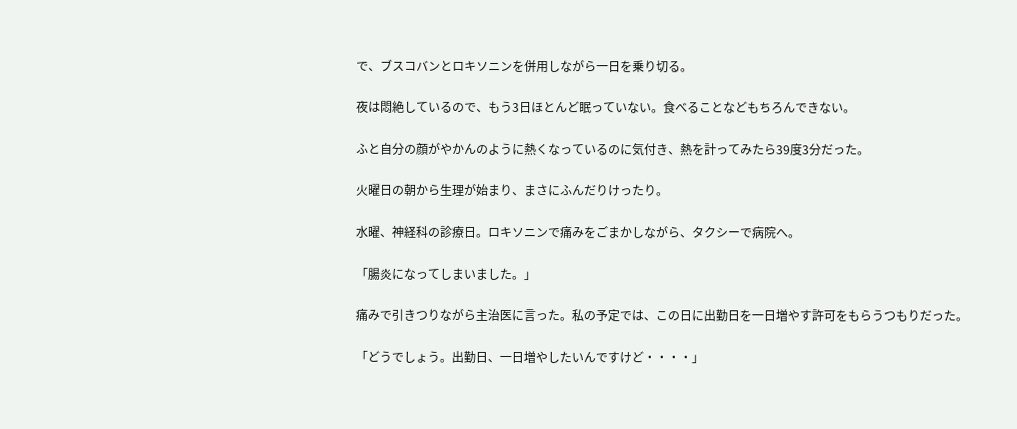で、ブスコバンとロキソニンを併用しながら一日を乗り切る。

夜は悶絶しているので、もう3日ほとんど眠っていない。食べることなどもちろんできない。

ふと自分の顔がやかんのように熱くなっているのに気付き、熱を計ってみたら39度3分だった。

火曜日の朝から生理が始まり、まさにふんだりけったり。

水曜、神経科の診療日。ロキソニンで痛みをごまかしながら、タクシーで病院へ。

「腸炎になってしまいました。」

痛みで引きつりながら主治医に言った。私の予定では、この日に出勤日を一日増やす許可をもらうつもりだった。

「どうでしょう。出勤日、一日増やしたいんですけど・・・・」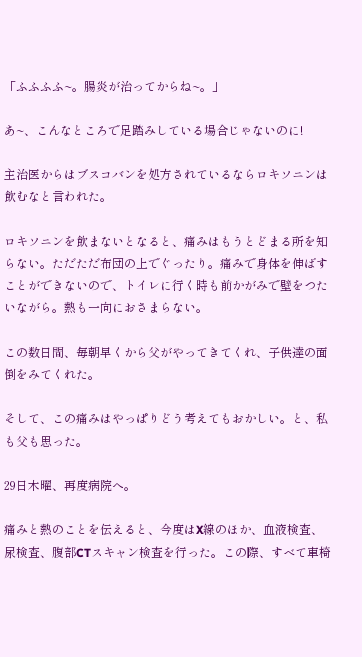「ふふふふ~。腸炎が治ってからね~。」

あ~、こんなところで足踏みしている場合じゃないのに!

主治医からはブスコバンを処方されているならロキソニンは飲むなと言われた。

ロキソニンを飲まないとなると、痛みはもうとどまる所を知らない。ただただ布団の上でぐったり。痛みで身体を伸ばすことができないので、トイレに行く時も前かがみで壁をつたいながら。熱も一向におさまらない。

この数日間、毎朝早くから父がやってきてくれ、子供達の面倒をみてくれた。

そして、この痛みはやっぱりどう考えてもおかしい。と、私も父も思った。

29日木曜、再度病院へ。

痛みと熱のことを伝えると、今度はX線のほか、血液検査、尿検査、腹部CTスキャン検査を行った。この際、すべて車椅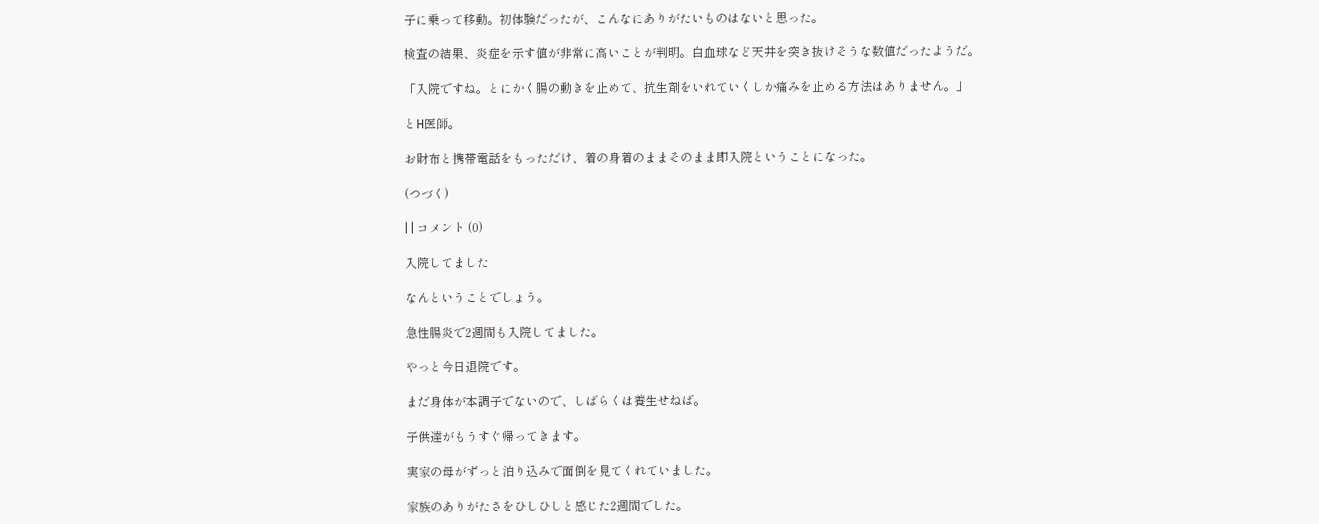子に乗って移動。初体験だったが、こんなにありがたいものはないと思った。

検査の結果、炎症を示す値が非常に高いことが判明。白血球など天井を突き抜けそうな数値だったようだ。

「入院ですね。とにかく腸の動きを止めて、抗生剤をいれていくしか痛みを止める方法はありません。」

とH医師。

お財布と携帯電話をもっただけ、着の身着のままそのまま即入院ということになった。

(つづく)

| | コメント (0)

入院してました

なんということでしょう。

急性腸炎で2週間も入院してました。

やっと今日退院です。

まだ身体が本調子でないので、しばらくは養生せねば。

子供達がもうすぐ帰ってきます。

実家の母がずっと泊り込みで面倒を見てくれていました。

家族のありがたさをひしひしと感じた2週間でした。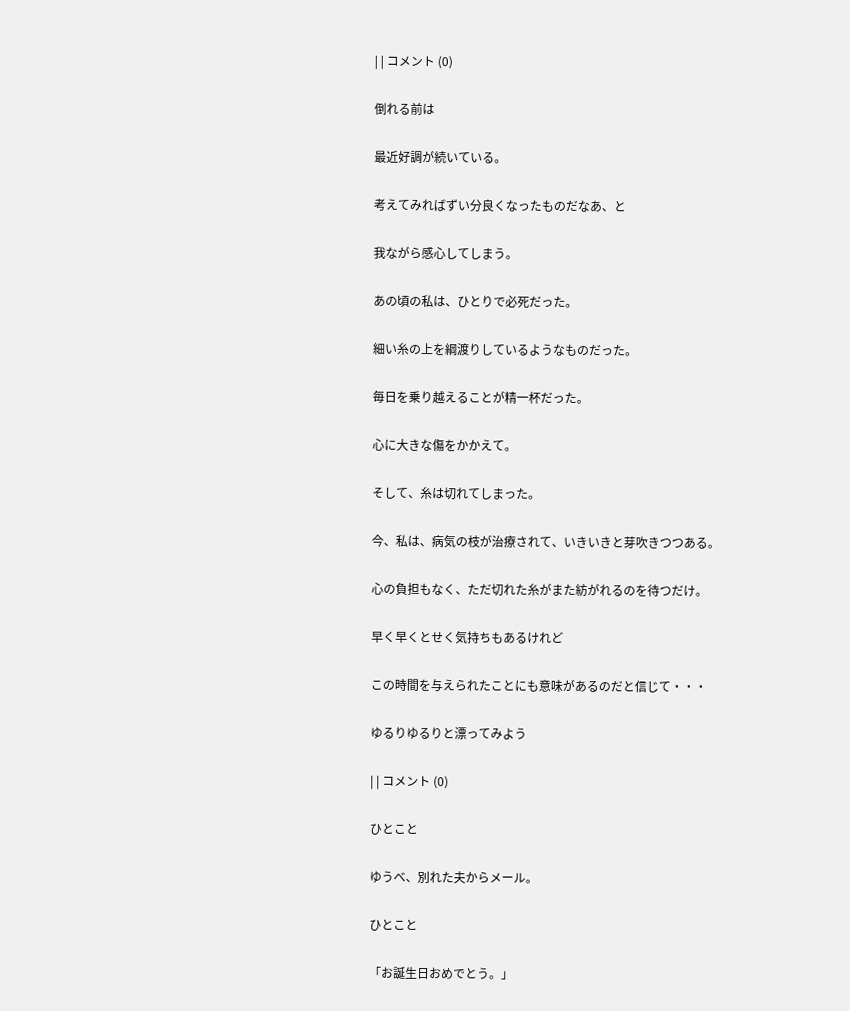| | コメント (0)

倒れる前は

最近好調が続いている。

考えてみればずい分良くなったものだなあ、と

我ながら感心してしまう。

あの頃の私は、ひとりで必死だった。

細い糸の上を綱渡りしているようなものだった。

毎日を乗り越えることが精一杯だった。

心に大きな傷をかかえて。

そして、糸は切れてしまった。

今、私は、病気の枝が治療されて、いきいきと芽吹きつつある。

心の負担もなく、ただ切れた糸がまた紡がれるのを待つだけ。

早く早くとせく気持ちもあるけれど

この時間を与えられたことにも意味があるのだと信じて・・・

ゆるりゆるりと漂ってみよう

| | コメント (0)

ひとこと

ゆうべ、別れた夫からメール。

ひとこと

「お誕生日おめでとう。」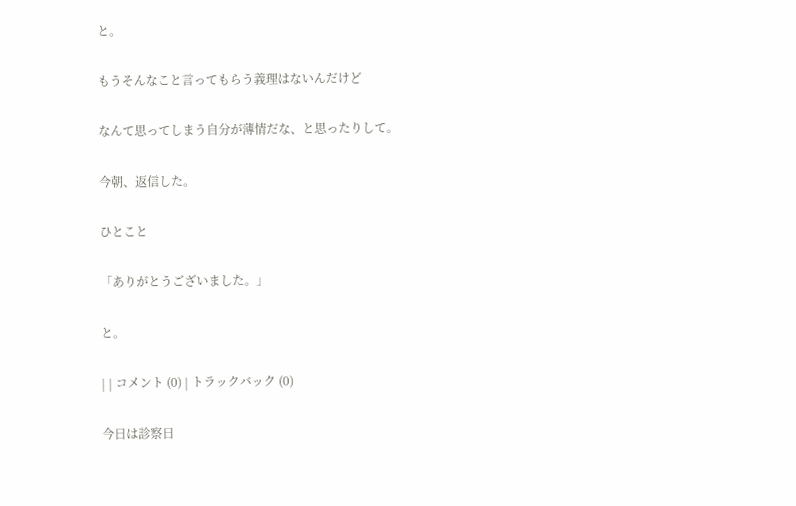と。

もうそんなこと言ってもらう義理はないんだけど

なんて思ってしまう自分が薄情だな、と思ったりして。

今朝、返信した。

ひとこと

「ありがとうございました。」

と。

| | コメント (0) | トラックバック (0)

今日は診察日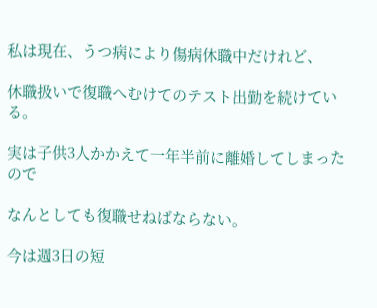私は現在、うつ病により傷病休職中だけれど、

休職扱いで復職へむけてのテスト出勤を続けている。

実は子供3人かかえて一年半前に離婚してしまったので

なんとしても復職せねばならない。

今は週3日の短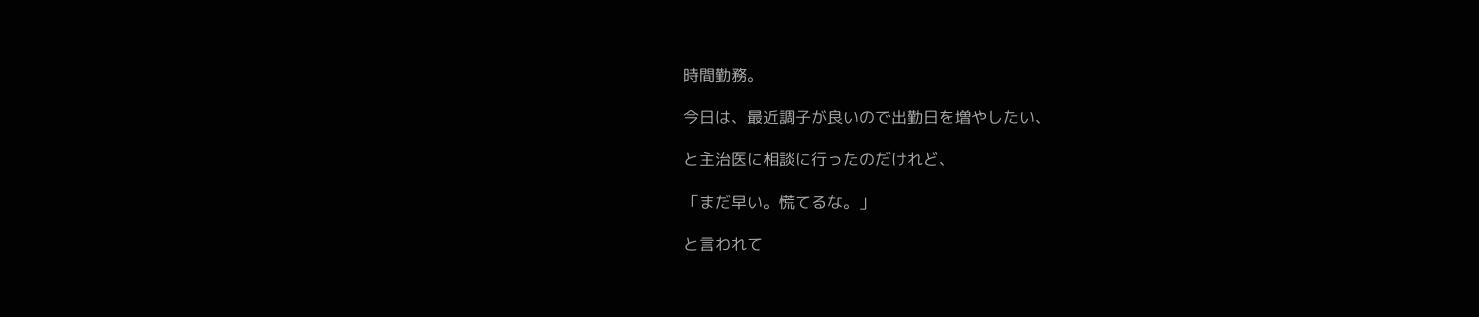時間勤務。

今日は、最近調子が良いので出勤日を増やしたい、

と主治医に相談に行ったのだけれど、

「まだ早い。慌てるな。」

と言われて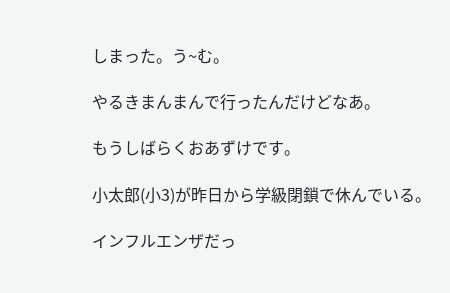しまった。う~む。

やるきまんまんで行ったんだけどなあ。

もうしばらくおあずけです。

小太郎(小3)が昨日から学級閉鎖で休んでいる。

インフルエンザだっ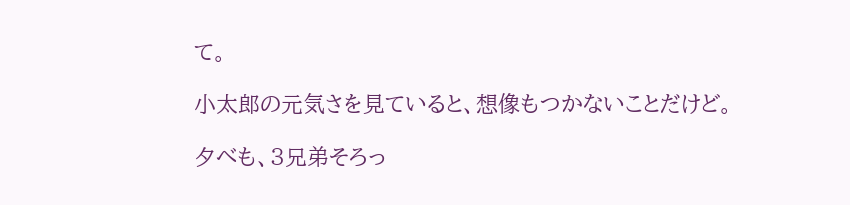て。

小太郎の元気さを見ていると、想像もつかないことだけど。

夕べも、3兄弟そろっ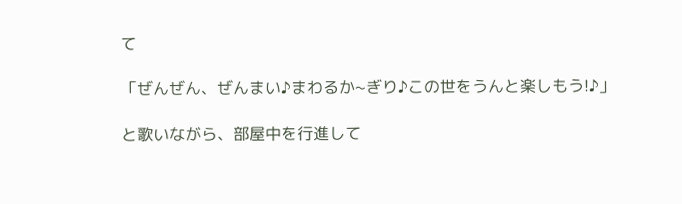て

「ぜんぜん、ぜんまい♪まわるか~ぎり♪この世をうんと楽しもう!♪」

と歌いながら、部屋中を行進して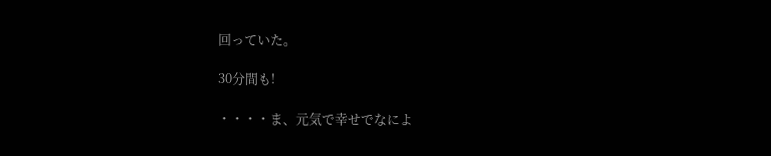回っていた。

30分間も!

・・・・ま、元気で幸せでなによ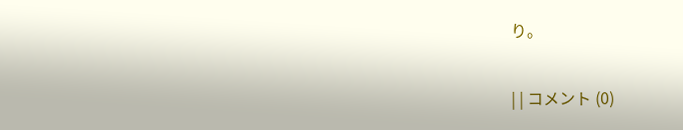り。

| | コメント (0)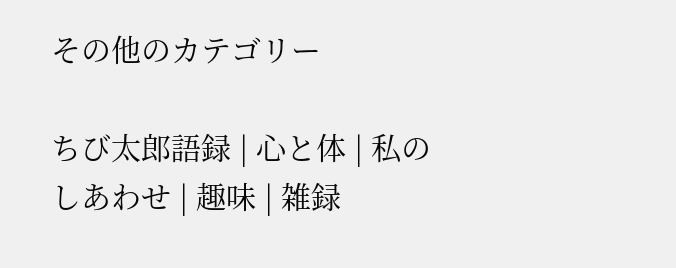その他のカテゴリー

ちび太郎語録 | 心と体 | 私のしあわせ | 趣味 | 雑録